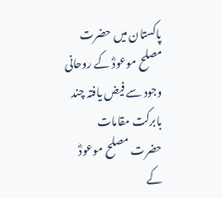پاکستان میں حضرت مصلح موعودؓ کے روحانی وجود سے فیض یافتہ چند بابرکت مقامات
حضرت مصلح موعودؓ کے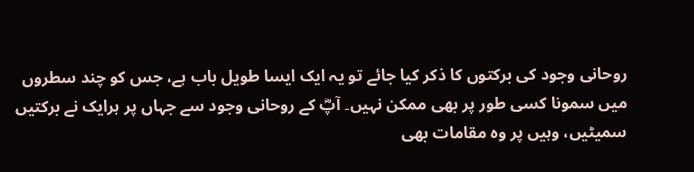روحانی وجود کی برکتوں کا ذکر کیا جائے تو یہ ایک ایسا طویل باب ہے، جس کو چند سطروں میں سمونا کسی طور پر بھی ممکن نہیں۔ آپؓ کے روحانی وجود سے جہاں پر ہرایک نے برکتیں سمیٹیں، وہیں پر وہ مقامات بھی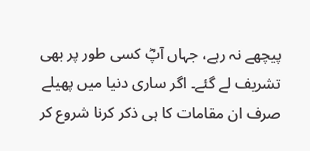پیچھے نہ رہے، جہاں آپؓ کسی طور پر بھی تشریف لے گئے۔ اگر ساری دنیا میں پھیلے صرف ان مقامات کا ہی ذکر کرنا شروع کر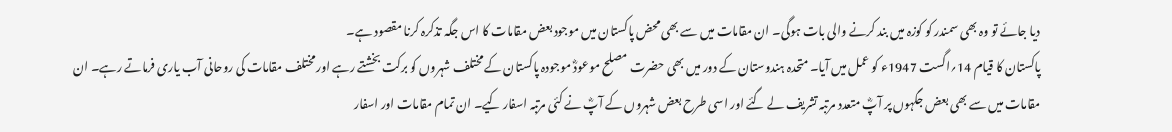دیا جائے تو وہ بھی سمندر کو کوزہ میں بند کرنے والی بات ہوگی۔ ان مقامات میں سے بھی محض پاکستان میں موجود بعض مقامات کا اس جگہ تذکرہ کرنا مقصود ہے۔
پاکستان کا قیام 14؍اگست 1947ء کو عمل میں آیا۔ متحدہ ہندوستان کے دور میں بھی حضرت مصلح موعودؓ موجودہ پاکستان کے مختلف شہروں کو برکت بخشتے رہے اور مختلف مقامات کی روحانی آب یاری فرماتے رہے۔ ان مقامات میں سے بھی بعض جگہوں پر آپؓ متعدد مرتبہ تشریف لے گئے اور اسی طرح بعض شہروں کے آپؓ نے کئی مرتبہ اسفار کیے۔ ان تمام مقامات اور اسفار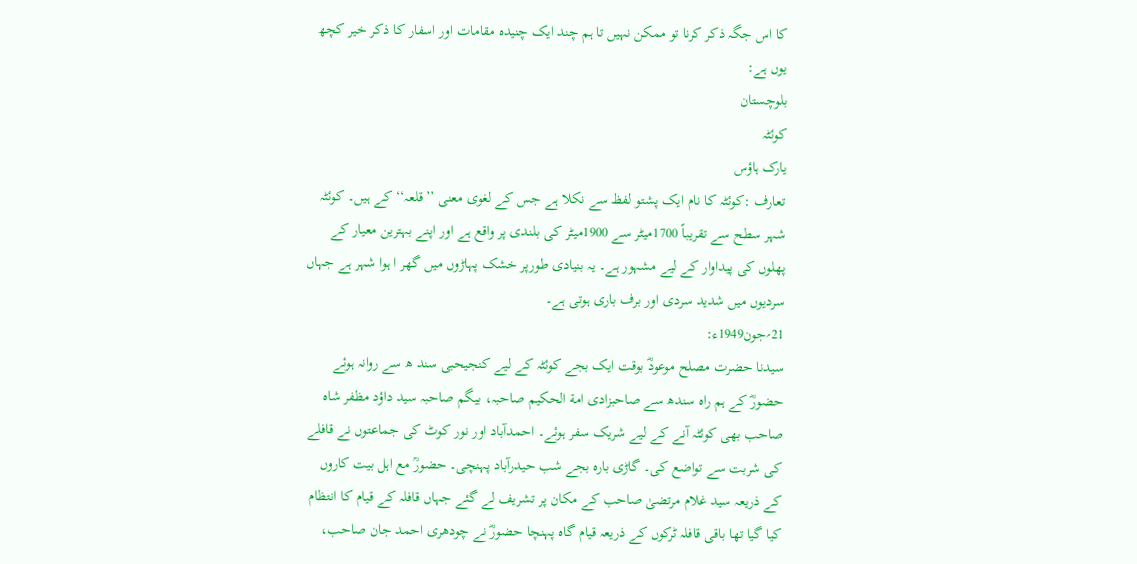کا اس جگہ ذکر کرنا تو ممکن نہیں تا ہم چند ایک چنیدہ مقامات اور اسفار کا ذکر خیر کچھ یوں ہے:
بلوچستان
کوئٹہ
یارک ہاؤس
تعارف :کوئٹہ کا نام ایک پشتو لفظ سے نکلا ہے جس کے لغوی معنی ’’قلعہ‘‘ کے ہیں۔ کوئٹہ شہر سطح سے تقریباً 1700میٹر سے 1900میٹر کی بلندی پر واقع ہے اور اپنے بہترین معیار کے پھلوں کی پیداوار کے لیے مشہور ہے۔ یہ بنیادی طورپر خشک پہاڑوں میں گھر ا ہوا شہر ہے جہاں سردیوں میں شدید سردی اور برف باری ہوتی ہے۔
21؍جون1949ء:
سیدنا حضرت مصلح موعودؓ بوقت ایک بجے کوئٹہ کے لیے کنجیحبی سند ھ سے روانہ ہوئے حضورؓ کے ہم راہ سندھ سے صاحبزادی امة الحکیم صاحبہ، بیگم صاحبہ سید داؤد مظفر شاہ صاحب بھی کوئٹہ آنے کے لیے شریک سفر ہوئے۔ احمدآباد اور نور کوٹ کی جماعتوں نے قافلے کی شربت سے تواضع کی۔ گاڑی بارہ بجے شب حیدرآباد پہنچی۔ حضورؒ مع اہل بیت کاروں کے ذریعہ سید غلام مرتضیٰ صاحب کے مکان پر تشریف لے گئے جہاں قافلہ کے قیام کا انتظام کیا گیا تھا باقی قافلہ ٹرکوں کے ذریعہ قیام گاہ پہنچا حضورؓ نے چودھری احمد جان صاحب،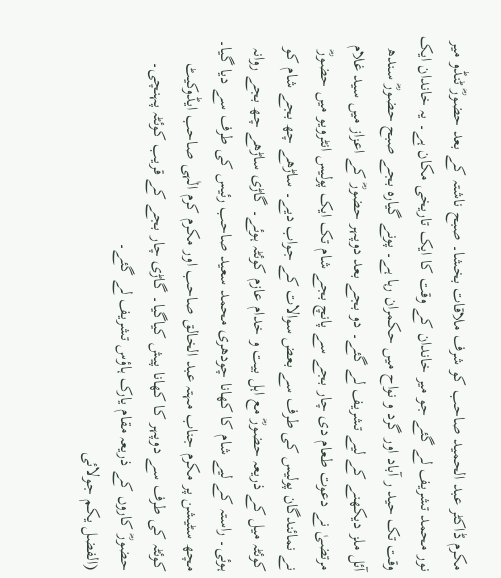مکرم ڈاکٹر عبد الحمید صاحب کو شرف ملاقات بخشا۔ صبح ناشتہ کے بعد حضورؓ ٹنڈو میر نور محمد تشریف لے گئے جو میر خاندان کے وقت کا ایک تاریخی مکان ہے۔ یہ خاندان ایک وقت تک حید ر آباد اور گرد و نواح میں حکمران رہا ہے۔ پونے گیارہ بجے صبح حضورؓ سندھ آئل ملز دیکھنے کے لیے تشریف لے گئے۔ دو بجے بعد دوپہر حضورؓ کے اعزاز میں سید غلام مرتضیٰ نے دعوت طعام دی چار بجے سے پانچ بجے شام تک ایک پولیس انٹرویو میں حضورؓ نے نمائندگان پولیس کی طرف سے بعض سوالات کے جواب دیے۔ ساڑھے چھ بجے شام کو کوئٹہ میل کے ذریعہ حضورؓ مع اہل بیت و خدام عازم کوئٹہ ہوئے۔ گاڑی ساڑھے چھ بجے روانہ ہوئی۔ راستہ کے لیے شام کا کھانا چودھری محمد سعید صاحب رئیس کی طرف سے دیا گیا۔ مچھ سٹیشن پر مکرم جناب مہتہ عبد الخالق صاحب اور مکرم کرم الٰہی صاحب ایڈوکیٹ کوئٹہ کی طرف سے دوپہر کا کھانا پیش کیاگیا۔ گاڑی چار بجے کے قریب کوئٹہ پہنچی۔ حضورؓ کاروں کے ذریعہ مقام یارک ہاؤس تشریف لے گئے۔
(الفضل یکم جولائی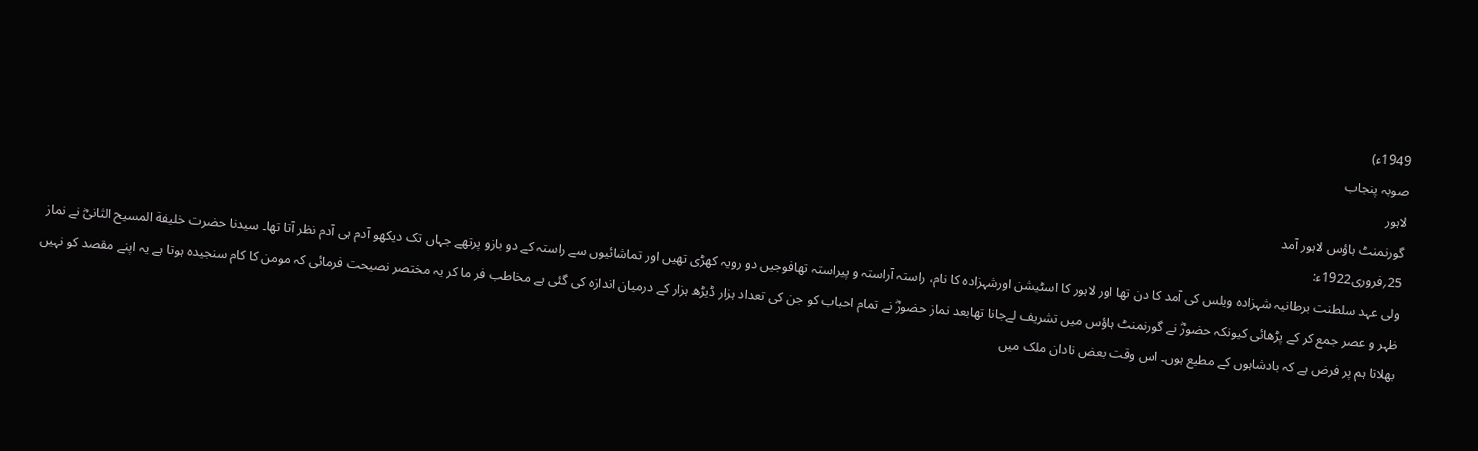1949ء)
صوبہ پنجاب
لاہور
گورنمنٹ ہاؤس لاہور آمد
25؍فروری1922ء:
ولی عہد سلطنت برطانیہ شہزادہ ویلس کی آمد کا دن تھا اور لاہور کا اسٹیشن اورشہزادہ کا نام، راستہ آراستہ و پیراستہ تھافوجیں دو رویہ کھڑی تھیں اور تماشائیوں سے راستہ کے دو بازو پرتھے جہاں تک دیکھو آدم ہی آدم نظر آتا تھا۔ سیدنا حضرت خلیفة المسیح الثانیؓ نے نماز ظہر و عصر جمع کر کے پڑھائی کیونکہ حضورؓ نے گورنمنٹ ہاؤس میں تشریف لےجانا تھابعد نماز حضورؓ نے تمام احباب کو جن کی تعداد ہزار ڈیڑھ ہزار کے درمیان اندازہ کی گئی ہے مخاطب فر ما کر یہ مختصر نصیحت فرمائی کہ مومن کا کام سنجیدہ ہوتا ہے یہ اپنے مقصد کو نہیں بھلاتا ہم پر فرض ہے کہ بادشاہوں کے مطیع ہوں۔ اس وقت بعض نادان ملک میں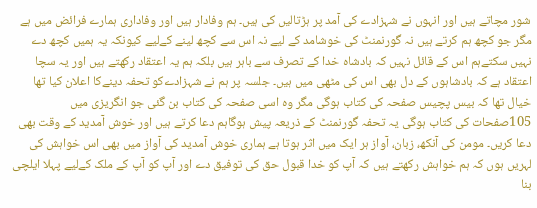شور مچاتے ہیں اور انہوں نے شہزادے کی آمد پر ہڑتالیں کی ہیں۔ ہم وفادار ہیں اور وفاداری ہمارے فرائض میں ہے مگر جو کچھ ہم کرتے ہیں نہ گورنمنٹ کی خوشامد کے لیے نہ اس سے کچھ لینے کےلیے کیونکہ یہ ہمیں کچھ دے نہیں سکتےہم اس کے قائل نہیں کہ بادشاہ خدا کے تصرف سے باہر ہیں بلکہ ہم یہ اعتقاد رکھتے ہیں اور یہ سچا اعتقاد ہے کہ بادشاہوں کے دل بھی اس کی مٹھی میں ہیں۔ جلسہ پر ہم نے شہزادےکو تحفہ دینےکا اعلان کیا تھا خیال تھا کہ بیس پچیس صفحہ کی کتاب ہوگی مگر وہ اسی صفحہ کی کتاب بن گئی جو انگریزی میں 105صفحات کی کتاب ہوگی یہ تحفہ گورنمنٹ کے ذریعہ پیش ہوگاہم دعا کرتے ہیں اور خوش آمدید کے وقت بھی دعا کریں۔ مومن کی آنکھ، زبان، آواز ہر ایک میں اثر ہوتا ہے ہماری خوش آمدید کی آواز میں بھی اس خواہش کی لہریں ہوں کہ ہم خواہش رکھتے ہیں کہ آپ کو خدا قبول حق کی توفیق دے اور آپ کو آپ کے ملک کےلیے پہلا ایلچی بنا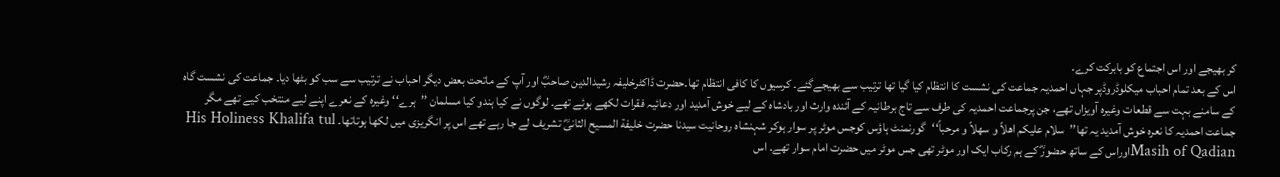کر بھیجے اور اس اجتماع کو بابرکت کرے۔
اس کے بعد تمام احباب میکلوڈروڈپر جہاں احمدیہ جماعت کی نشست کا انتظام کیا گیا تھا ترتیب سے بھیجےگئے۔ کرسیوں کا کافی انتظام تھا۔حضرت ڈاکٹرخلیفہ رشیدالدین صاحبؓ اور آپ کے ماتحت بعض دیگر احباب نے ترتیب سے سب کو بٹھا دیا۔ جماعت کی نشست گاہ کے سامنے بہت سے قطعات وغیره آویزاں تھے، جن پرجماعت احمدیہ کی طرف سے تاج برطانیہ کے آئنده وارث اور بادشاہ کے لیے خوش آمدید اور دعائیہ فقرات لکھے ہوئے تھے۔ لوگوں نے کیا ہندو کیا مسلمان ’’ہرے‘‘ وغیرہ کے نعرے اپنے لیے منتخب کیے تھے مگر جماعت احمدیہ کا نعرہ خوش آمدید یہ تھا’’سلام علیکم اھلاً و سھلاً و مرحباً‘‘گورنمنٹ ہاؤس کوجس موٹر پر سوار ہوکر شہنشاه روحانیت سیدنا حضرت خلیفة المسیح الثانیؓ تشریف لے جا رہے تھے اس پر انگریزی میں لکھا ہوتاتھا۔ His Holiness Khalifa tul Masih of Qadianاوراس کے ساتھ حضورؓ کے ہم رکاب ایک اور موٹر تھی جس موٹر میں حضرت امام سوار تھے۔ اس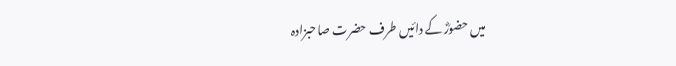میں حضورؓ کے دائیں طرف حضرت صاحبزادہ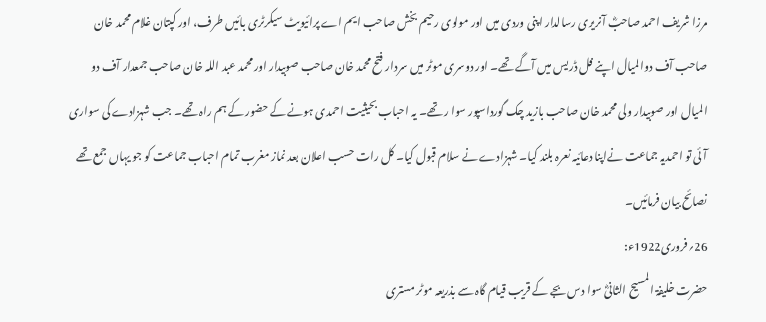مرزا شریف احمد صاحبؓ آنریری رسالدار اپنی وردی میں اور مولوی رحیم بخش صاحب ایم اے پرائیویٹ سیکرٹری بائیں طرف، اور کپتان غلام محمد خان صاحب آف دوالمیال اپنے فل ڈریس میں آگے تھے۔ اور دوسری موٹر میں سردار فتح محمد خان صاحب صوبیدار اور محمد عبد اللہ خان صاحب جمعدار آف دو المیال اور صوبیدار ولی محمد خان صاحب بازید چک گورداسپور سوا ر تھے۔ یہ احباب بحیثیت احمدی ہونے کے حضور کے ہم راہ تھے۔ جب شہزادے کی سواری آئی تو احمدیہ جماعت نےاپنا دعائیہ نعرہ بلند کیا۔ شہزادے نے سلام قبول کیا۔ کل رات حسب اعلان بعد نماز مغرب تمام احباب جماعت کو جو یہاں جمع تھے نصائح بیان فرمائیں۔
26؍فروری1922ء:
حضرت خلیفۃ المسیح الثانیؓ سوا دس بجے کے قریب قیام گاہ سے بذریعہ موٹر مستری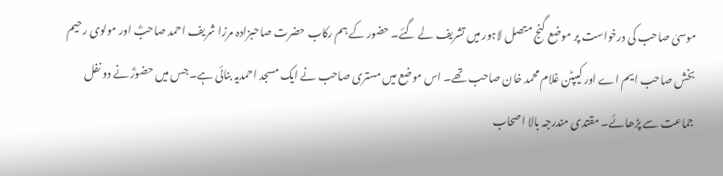موسیٰ صاحب کی درخواست پر موضع گنج متصل لاہور میں تشریف لے گئے۔ حضور کے ہم رکاب حضرت صاحبزادہ مرزا شریف احمد صاحبؓ اور مولوی رحیم بخش صاحب ایم اے اور کیپٹن غلام محمد خان صاحب تھے۔ اس موضع میں مستری صاحب نے ایک مسجد احمدیہ بنائی ہے۔ جس میں حضورؓ نے دو نفل جماعت سے پڑھائے۔ مقتدی مندرجہ بالا اصحاب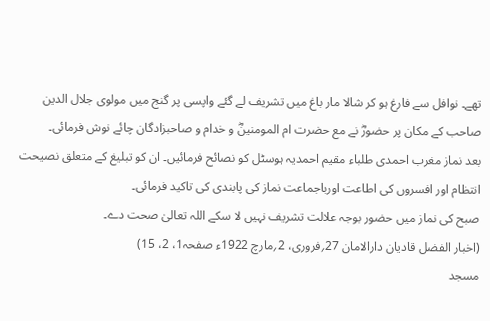تھے۔ نوافل سے فارغ ہو کر شالا مار باغ میں تشریف لے گئے واپسی پر گنج میں مولوی جلال الدین صاحب کے مکان پر حضورؓ نے مع حضرت ام المومنینؓ و خدام و صاحبزادگان چائے نوش فرمائی۔
بعد نماز مغرب احمدی طلباء مقیم احمدیہ ہوسٹل کو نصائح فرمائیں۔ ان کو تبلیغ کے متعلق نصیحت انتظام اور افسروں کی اطاعت اورباجماعت نماز کی پابندی کی تاکید فرمائی۔
صبح کی نماز میں حضور بوجہ علالت تشریف نہیں لا سکے اللہ تعالیٰ صحت دے۔
(اخبار الفضل قادیان دارالامان 27؍فروری، 2؍مارچ 1922ء صفحہ1، 2، 15)
مسجد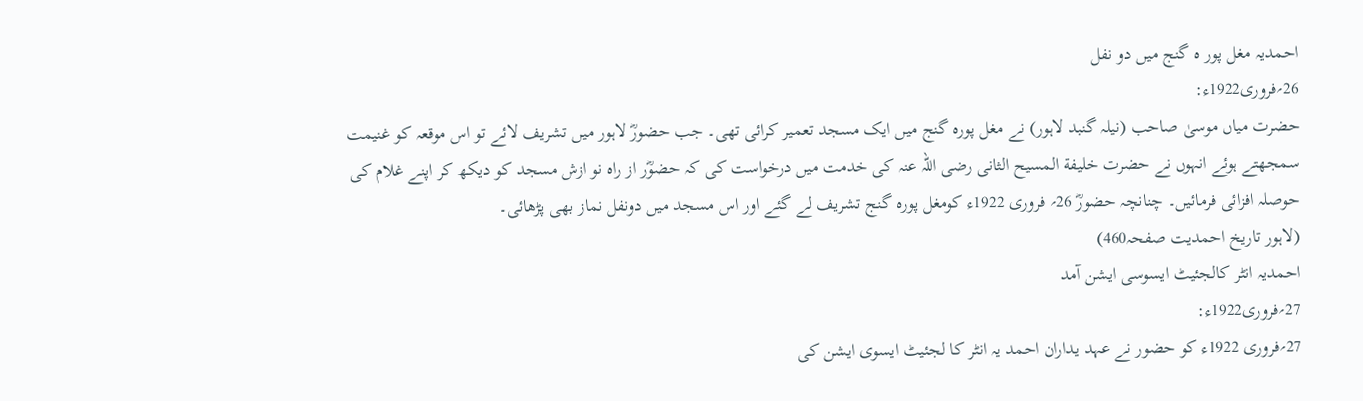احمدیہ مغل پور ہ گنج میں دو نفل
26؍فروری1922ء:
حضرت میاں موسیٰ صاحب (نیلہ گنبد لاہور) نے مغل پورہ گنج میں ایک مسجد تعمیر کرائی تھی۔ جب حضورؓ لاہور میں تشریف لائے تو اس موقعہ کو غنیمت سمجھتے ہوئے انہوں نے حضرت خلیفة المسیح الثانی رضی اللہ عنہ کی خدمت میں درخواست کی کہ حضوؓر از راه نو ازش مسجد کو دیکھ کر اپنے غلام کی حوصلہ افزائی فرمائیں۔ چنانچہ حضورؓ 26؍ فروری 1922ء کومغل پورہ گنج تشریف لے گئے اور اس مسجد میں دونفل نماز بھی پڑھائی۔
(لاہور تاریخ احمدیت صفحہ460)
احمدیہ انٹر کالجئیٹ ایسوسی ایشن آمد
27؍فروری1922ء:
27؍فروری 1922ء کو حضور نے عہد یداران احمد یہ انٹر کا لجئیٹ ایسوی ایشن کی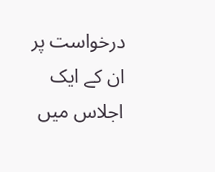درخواست پر ان کے ایک اجلاس میں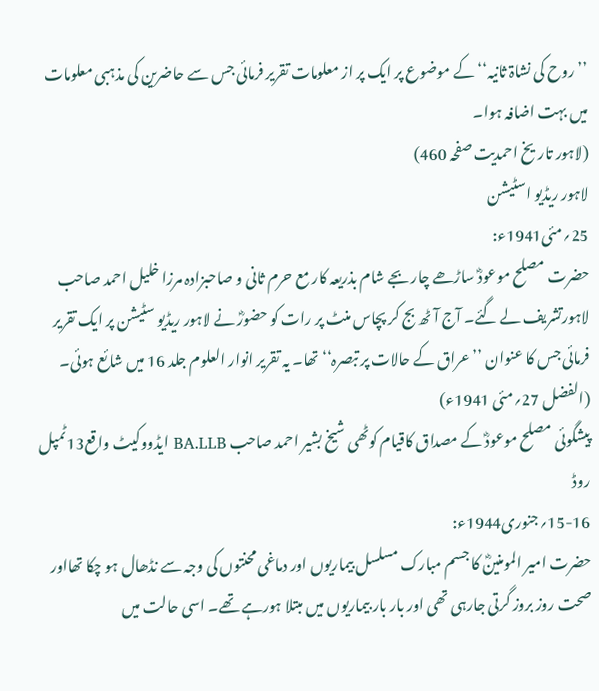’’روح کی نشاۃ ثانیہ‘‘ کے موضوع پر ایک پر از معلومات تقریر فرمائی جس سے حاضرین کی مذہبی معلومات میں بہت اضافہ ہوا۔
(لاہور تاریخ احمدیت صفحہ 460)
لاہور ریڈیو اسٹیشن
25؍مئی1941ء:
حضرت مصلح موعودؓ ساڑھے چار بجے شام بذریعہ کار مع حرم ثانی و صاحبزادہ مرزا خلیل احمد صاحب لاہورتشریف لے گئے۔ آج آٹھ بج کر پچاس منٹ پر رات کو حضورؓ نے لاہور ریڈیو سٹیشن پر ایک تقریر فرمائی جس کا عنوان ’’عراق کے حالات پر تبصرہ‘‘ تھا۔ یہ تقریر انوار العلوم جلد 16 میں شائع ہوئی۔
(الفضل 27؍مئی 1941ء)
پیشگوئی مصلح موعودؓ کے مصداق کاقیام کوٹھی شیخ بشیر احمد صاحب BA.LLB ایڈووکیٹ واقع13ٹمپل روڈ
15-16؍جنوری1944ء:
حضرت امیر المومنینؓ کا جسم مبارک مسلسل بیماریوں اور دماغی محنتوں کی وجہ سے نڈھال ہو چکا تھااور صحت روز بروز گرتی جارہی تھی اور بار بار بیماریوں میں مبتلا ہورہے تھے۔ اسی حالت میں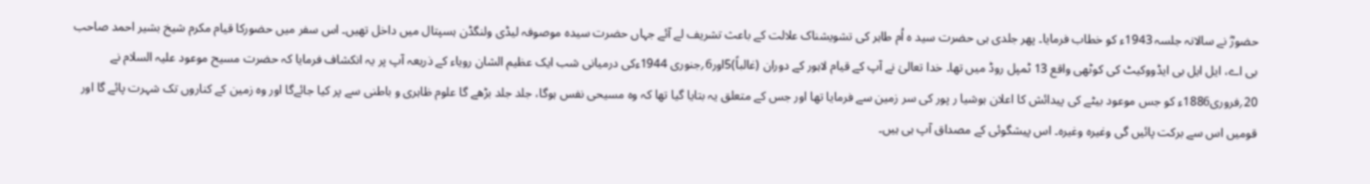حضورؓ نے سالانہ جلسہ 1943ء کو خطاب فرمایا۔ پھر جلدی ہی حضرت سید ہ اُم طاہر کی تشویشناک علالت کے باعث تشریف لے آئے جہاں حضرت سیدہ موصوفہ لیڈی ولنگڈن ہسپتال میں داخل تھیں۔ اس سفر میں حضورکا قیام مکرم شیخ بشیر احمد صاحب بی اے، ایل ایل بی ایڈووکیٹ کی کوٹھی واقع 13 ٹمپل روڈ میں تھا۔ خدا تعالیٰ نے آپ کے قیام لاہور کے دوران (غالباً)5اور6؍جنوری 1944ءکی درمیانی شب ایک عظیم الشان رویاء کے ذریعہ آپ پر یہ انکشاف فرمایا کہ حضرت مسیح موعود علیہ السلام نے 20؍فروری1886ء کو جس موعود بیٹے کی پیدائش کا اعلان ہوشیا ر پور کی سر زمین سے فرمایا تھا اور جس کے متعلق یہ بتایا گیا تھا کہ وہ مسیحی نفس ہوگا، جلد جلد بڑھے گا علوم ظاہری و باطنی سے پر کیا جائےگا اور وہ زمین کے کناروں تک شہرت پائے گا اور قومیں اس سے برکت پائیں گی وغیرہ وغیرہ۔ اس پیشگوئی کے مصداق آپ ہی ہیں۔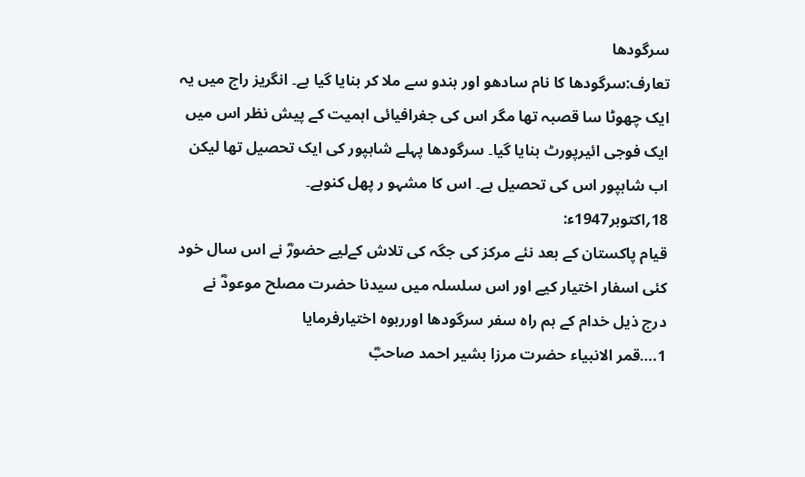سرگودھا
تعارف:سرگودھا کا نام سادھو اور ہندو سے ملا کر بنایا گیا ہے۔ انگریز راج میں یہ ایک چھوٹا سا قصبہ تھا مگر اس کی جغرافیائی اہمیت کے پیش نظر اس میں ایک فوجی ائیرپورٹ بنایا گیا۔ سرگودھا پہلے شاہپور کی ایک تحصیل تھا لیکن اب شاہپور اس کی تحصیل ہے۔ اس کا مشہو ر پھل کنوہے۔
18؍اکتوبر1947ء:
قیام پاکستان کے بعد نئے مرکز کی جگہ کی تلاش کےلیے حضورؓ نے اس سال خود کئی اسفار اختیار کیے اور اس سلسلہ میں سیدنا حضرت مصلح موعودؓ نے درج ذیل خدام کے ہم راہ سفر سرگودھا اورربوہ اختیارفرمایا
1.…قمر الانبیاء حضرت مرزا بشیر احمد صاحبؓ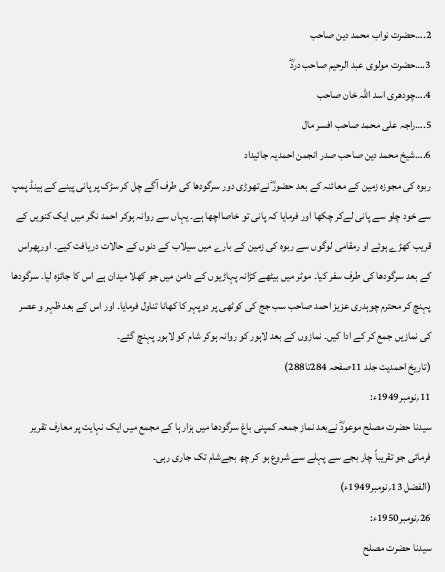2.…حضرت نواب محمد دین صاحب
3.…حضرت مولوی عبد الرحیم صاحب دردؓ
4.…چودھری اسد اللہ خان صاحب
5.…راجہ علی محمد صاحب افسر مال
6.…شیخ محمد دین صاحب صدر انجمن احمدیہ جائیداد
ربوہ کی مجوزہ زمین کے معائنہ کے بعد حضورؓ نےتھوڑی دور سرگودھا کی طرف آگے چل کر سڑک پر پانی پینے کے ہینڈ پمپ سے خود چلو سے پانی لےکر چکھا اور فرمایا کہ پانی تو خاصااچھا ہے۔ یہاں سے روانہ ہوکر احمد نگر میں ایک کنویں کے قریب کھڑے ہوئے او رمقامی لوگوں سے ربوہ کی زمین کے بارے میں سیلاب کے دنوں کے حالات دریافت کیے۔ اورپھراس کے بعد سرگودھا کی طرف سفر کیا۔ موٹر میں بیٹھے کڑانہ پہاڑیوں کے دامن میں جو کھلا میدان ہے اس کا جائزہ لیا۔ سرگودھا پہنچ کر محترم چوہدری عزیز احمد صاحب سب جج کی کوٹھی پر دوپہر کا کھانا تناول فرمایا۔ اور اس کے بعد ظہر و عصر کی نمازیں جمع کر کے ادا کیں۔ نمازوں کے بعد لاہور کو روانہ ہوکر شام کو لاہور پہنچ گئے۔
(تاریخ احمدیت جلد 11صفحہ 284تا288)
11؍نومبر1949ء:
سیدنا حضرت مصلح موعودؓ نےبعد نماز جمعہ کمپنی باغ سرگودھا میں ہزار ہا کے مجمع میں ایک نہایت پر معارف تقریر فرمائی جو تقریباً چار بجے سے پہلے سے شروع ہو کر چھ بجےشام تک جاری رہی۔
(الفضل 13؍نومبر1949ء)
26؍نومبر1950ء:
سیدنا حضرت مصلح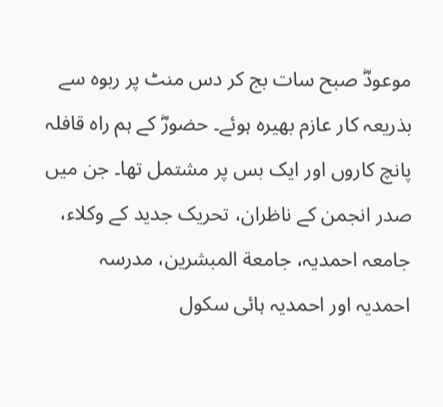موعودؓ صبح سات بج کر دس منٹ پر ربوہ سے بذریعہ کار عازم بھیرہ ہوئے۔ حضورؓ کے ہم راہ قافلہ پانچ کاروں اور ایک بس پر مشتمل تھا۔ جن میں صدر انجمن کے ناظران، تحریک جدید کے وکلاء، جامعہ احمدیہ، جامعة المبشرین، مدرسہ احمدیہ اور احمدیہ ہائی سکول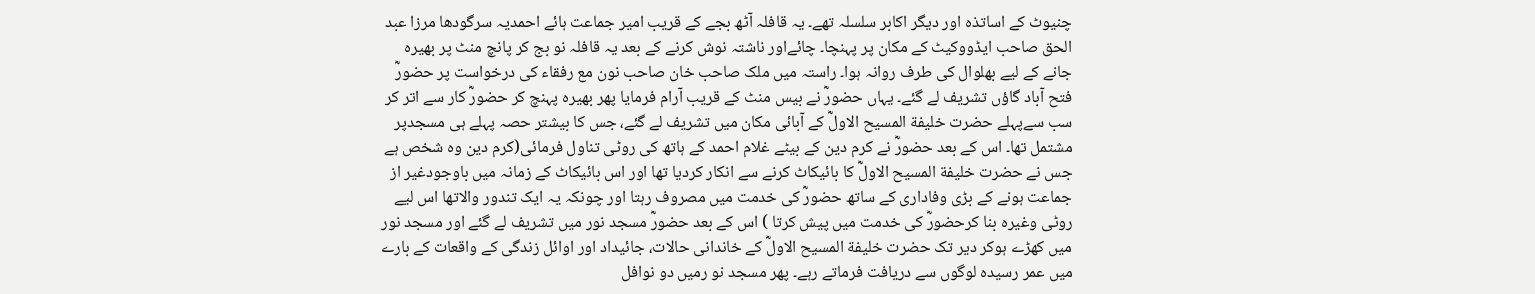چنیوٹ کے اساتذہ اور دیگر اکابر سلسلہ تھے۔ یہ قافلہ آٹھ بجے کے قریب امیر جماعت ہائے احمدیہ سرگودھا مرزا عبد الحق صاحب ایڈووکیٹ کے مکان پر پہنچا۔ چائےاور ناشتہ نوش کرنے کے بعد یہ قافلہ نو بج کر پانچ منٹ پر بھیرہ جانے کے لیے بھلوال کی طرف روانہ ہوا۔ راستہ میں ملک صاحب خان صاحب نون مع رفقاء کی درخواست پر حضورؓ فتح آباد گاؤں تشریف لے گئے۔ یہاں حضورؓ نے بیس منٹ کے قریب آرام فرمایا پھر بھیرہ پہنچ کر حضورؓ کار سے اتر کر سب سےپہلے حضرت خلیفة المسیح الاولؓ کے آبائی مکان میں تشریف لے گئے، جس کا بیشتر حصہ پہلے ہی مسجدپر مشتمل تھا۔ اس کے بعد حضورؓ نے کرم دین کے بیٹے غلام احمد کے ہاتھ کی روٹی تناول فرمائی(کرم دین وہ شخص ہے جس نے حضرت خلیفة المسیح الاولؓ کا بائیکاٹ کرنے سے انکار کردیا تھا اور اس بائیکاٹ کے زمانہ میں باوجودغیر از جماعت ہونے کے بڑی وفاداری کے ساتھ حضورؓ کی خدمت میں مصروف رہتا اور چونکہ یہ ایک تندور والاتھا اس لیے روٹی وغیرہ بنا کرحضورؓ کی خدمت میں پیش کرتا ) اس کے بعد حضورؓ مسجد نور میں تشریف لے گئے اور مسجد نور میں کھڑے ہوکر دیر تک حضرت خلیفة المسیح الاولؓ کے خاندانی حالات، جائیداد اور اوائل زندگی کے واقعات کے بارے میں عمر رسیدہ لوگوں سے دریافت فرماتے رہے۔ پھر مسجد نو رمیں دو نوافل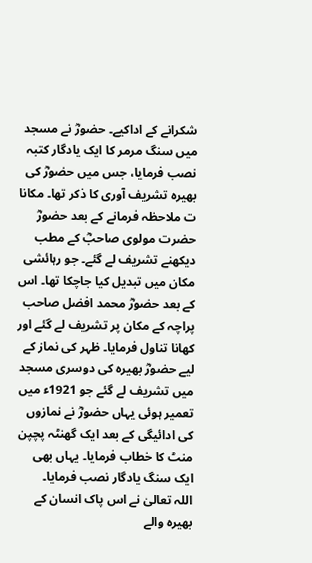شکرانے کے اداکیے۔ حضورؓ نے مسجد میں سنگ مرمر کا ایک یادگار کتبہ نصب فرمایا، جس میں حضورؓ کی بھیرہ تشریف آوری کا ذکر تھا۔ مکانا ت ملاحظہ فرمانے کے بعد حضورؓ حضرت مولوی صاحبؓ کے مطب دیکھنے تشریف لے گئے۔ جو رہائشی مکان میں تبدیل کیا جاچکا تھا۔ اس کے بعد حضورؓ محمد افضل صاحب پراچہ کے مکان پر تشریف لے گئے اور کھانا تناول فرمایا۔ ظہر کی نماز کے لیے حضورؓ بھیرہ کی دوسری مسجد میں تشریف لے گئے جو 1921ء میں تعمیر ہوئی یہاں حضورؓ نے نمازوں کی ادائیگی کے بعد ایک گھنٹہ پچپن منٹ کا خطاب فرمایا۔ یہاں بھی ایک سنگ یادگار نصب فرمایا۔
اللہ تعالیٰ نے اس پاک انسان کے بھیرہ والے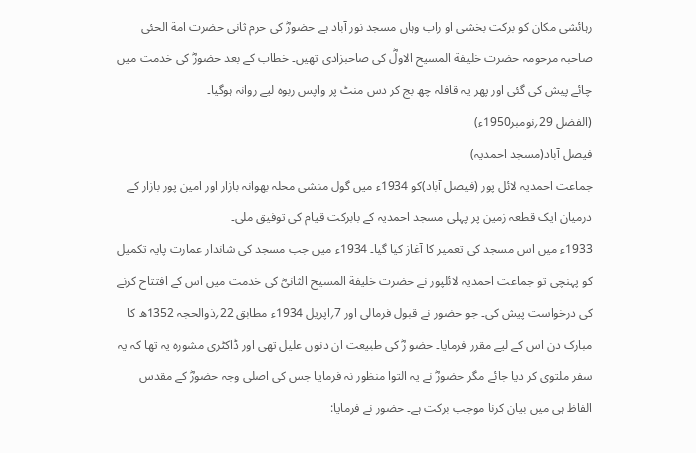رہائشی مکان کو برکت بخشی او راب وہاں مسجد نور آباد ہے حضورؓ کی حرم ثانی حضرت امة الحئی صاحبہ مرحومہ حضرت خلیفة المسیح الاولؓ کی صاحبزادی تھیں۔ خطاب کے بعد حضورؓ کی خدمت میں چائے پیش کی گئی اور پھر یہ قافلہ چھ بج کر دس منٹ پر واپس ربوہ لیے روانہ ہوگیا۔
(الفضل 29؍نومبر1950ء)
فیصل آباد(مسجد احمدیہ)
جماعت احمدیہ لائل پور (فیصل آباد)کو 1934ء میں گول منشی محلہ بھوانہ بازار اور امین پور بازار کے درمیان ایک قطعہ زمین پر پہلی مسجد احمدیہ کے بابرکت قیام کی توفیق ملی۔
1933ء میں اس مسجد کی تعمیر کا آغاز کیا گیا۔ 1934ء میں جب مسجد کی شاندار عمارت پایہ تکمیل کو پہنچی تو جماعت احمدیہ لائلپور نے حضرت خلیفة المسیح الثانیؓ کی خدمت میں اس کے افتتاح کرنے کی درخواست پیش کی۔ جو حضور نے قبول فرمالی اور 7؍اپریل 1934ء مطابق 22؍ذوالحجہ 1352ھ کا مبارک دن اس کے لیے مقرر فرمایا۔ حضو رؓ کی طبیعت ان دنوں علیل تھی اور ڈاکٹری مشورہ یہ تھا کہ یہ سفر ملتوی کر دیا جائے مگر حضورؓ نے یہ التوا منظور نہ فرمایا جس کی اصلی وجہ حضورؓ کے مقدس الفاظ ہی میں بیان کرنا موجب برکت ہے۔ حضور نے فرمایا: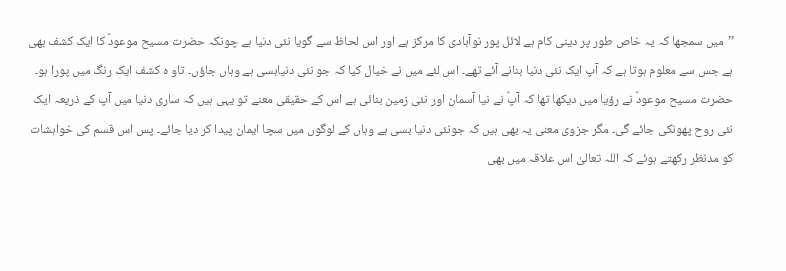’’میں سمجھا کہ یہ خاص طور پر دینی کام ہے لائل پور نوآبادی کا مرکز ہے اور اس لحاظ سے گویا نئی دنیا ہے چونکہ حضرت مسیح موعودؑ کا ایک کشف بھی ہے جس سے معلوم ہوتا ہے کہ آپ ایک نئی دنیا بنانے آئے تھے۔ اس لئے میں نے خیال کیا کہ جو نئی دنیابسی ہے وہاں جاؤں۔ تاو ہ کشف ایک رنگ میں پورا ہو۔ حضرت مسیح موعودؑ نے رؤیا میں دیکھا تھا کہ آپؑ نے نیا آسمان اور نئی زمین بنائی ہے اس کے حقیقی معنے تو یہی ہیں کہ ساری دنیا میں آپ کے ذریعہ ایک نئی روح پھونکی جائے گی۔ مگر جزوی معنی یہ بھی ہیں کہ جونئی دنیا بسی ہے وہاں کے لوگوں میں سچا ایمان پیدا کر دیا جائے۔ پس اس قسم کی خواہشات کو مدنظر رکھتے ہوئے کہ اللہ تعالیٰ اس علاقہ میں بھی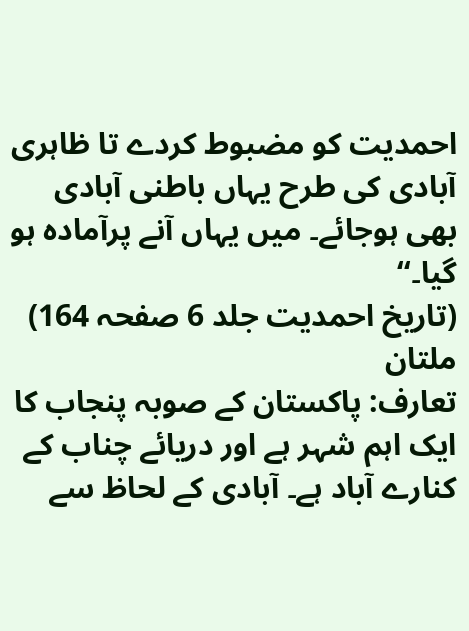احمدیت کو مضبوط کردے تا ظاہری آبادی کی طرح یہاں باطنی آبادی بھی ہوجائے۔ میں یہاں آنے پرآمادہ ہو گیا۔‘‘
(تاریخ احمدیت جلد 6 صفحہ 164)
ملتان
تعارف: پاکستان کے صوبہ پنجاب کا ایک اہم شہر ہے اور دریائے چناب کے کنارے آباد ہے۔ آبادی کے لحاظ سے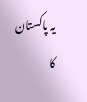یہ پاکستان کا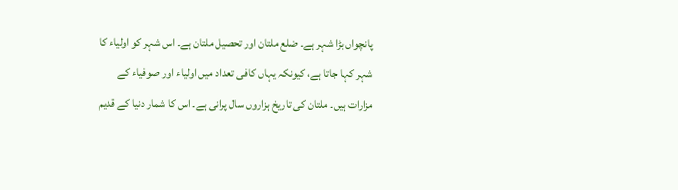پانچواں بڑا شہر ہے۔ ضلع ملتان اور تحصیل ملتان ہے۔ اس شہر کو اولیاء کا شہر کہا جاتا ہے، کیونکہ یہاں کافی تعداد میں اولیاء اور صوفیاء کے مزارات ہیں۔ ملتان کی تاریخ ہزاروں سال پرانی ہے۔ اس کا شمار دنیا کے قدیم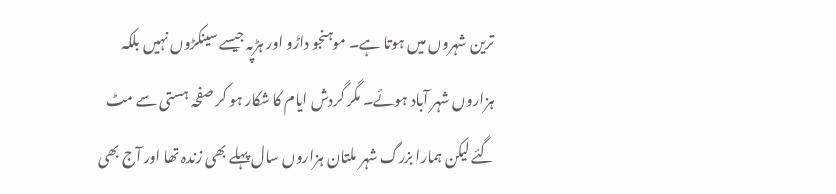ترین شہروں میں ہوتا ہے۔ موہنجو داڑو اور ہڑپہ جیسے سینکڑوں نہیں بلکہ ہزاروں شہر آباد ہوئے۔ مگر گردش ایام کا شکار ہو کر صفحہ ہستی سے مٹ گئے لیکن ہمارا بزرگ شہر ملتان ہزاروں سال پہلے بھی زندہ تھا اور آج بھی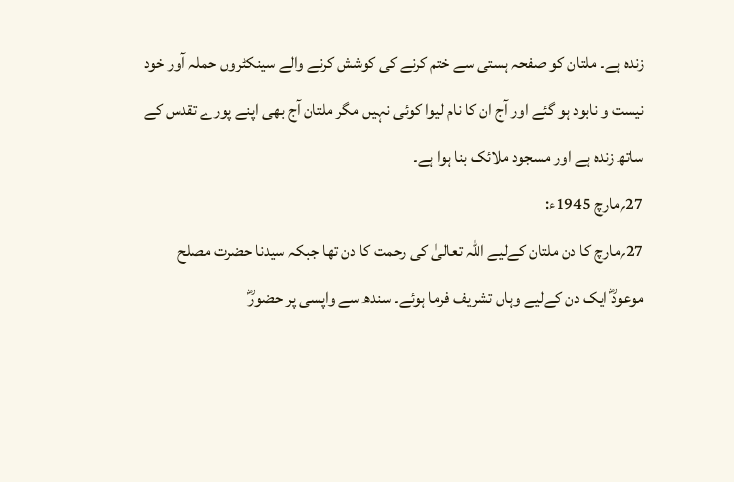زندہ ہے۔ ملتان کو صفحہ ہستی سے ختم کرنے کی کوشش کرنے والے سینکٹروں حملہ آور خود نیست و نابود ہو گئے اور آج ان کا نام لیوا کوئی نہیں مگر ملتان آج بھی اپنے پورے تقدس کے ساتھ زندہ ہے اور مسجود ملائک بنا ہوا ہے۔
27؍مارچ 1945ء:
27؍مارچ کا دن ملتان کےلیے اللہ تعالیٰ کی رحمت کا دن تھا جبکہ سیدنا حضرت مصلح موعودؓ ایک دن کےلیے وہاں تشریف فرما ہوئے۔ سندھ سے واپسی پر حضورؓ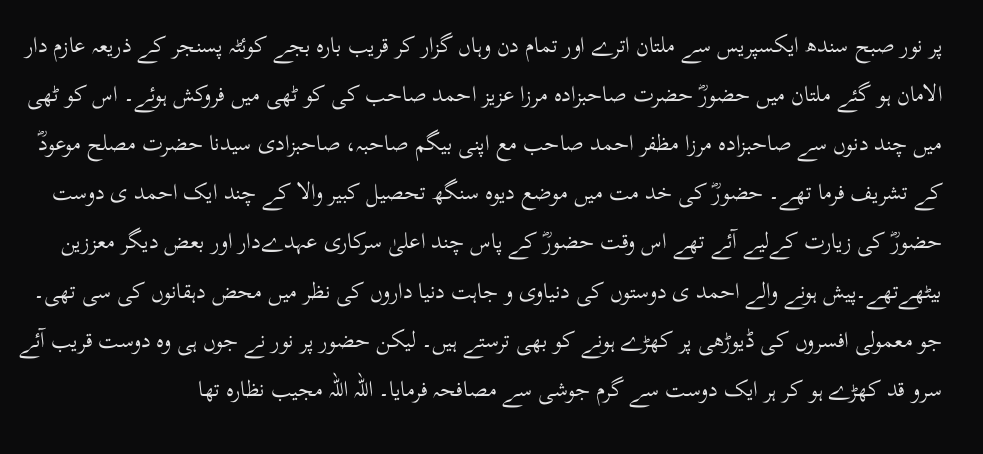پر نور صبح سندھ ایکسپریس سے ملتان اترے اور تمام دن وہاں گزار کر قریب بارہ بجے کوئٹہ پسنجر کے ذریعہ عازم دار الامان ہو گئے ملتان میں حضورؓ حضرت صاحبزادہ مرزا عزیز احمد صاحب کی کو ٹھی میں فروکش ہوئے۔ اس کو ٹھی میں چند دنوں سے صاحبزادہ مرزا مظفر احمد صاحب مع اپنی بیگم صاحبہ، صاحبزادی سیدنا حضرت مصلح موعودؓ کے تشریف فرما تھے۔ حضورؓ کی خد مت میں موضع دیوه سنگھ تحصیل کبیر والا کے چند ایک احمد ی دوست حضورؓ کی زیارت کےلیے آئے تھے اس وقت حضورؓ کے پاس چند اعلیٰ سرکاری عہدےدار اور بعض دیگر معززین بیٹھےتھے۔پیش ہونے والے احمد ی دوستوں کی دنیاوی و جاہت دنیا داروں کی نظر میں محض دہقانوں کی سی تھی۔ جو معمولی افسروں کی ڈیوڑھی پر کھڑے ہونے کو بھی ترستے ہیں۔ لیکن حضور پر نور نے جوں ہی وہ دوست قریب آئے سرو قد کھڑے ہو کر ہر ایک دوست سے گرم جوشی سے مصافحہ فرمایا۔ اللہ اللہ مجیب نظارہ تھا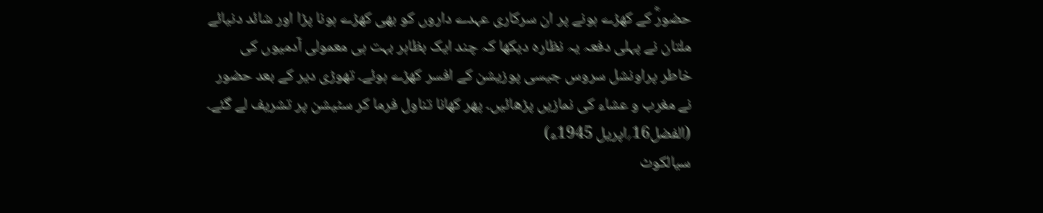حضورؓ کے کھڑے ہونے پر ان سرکاری عہدے داروں کو بھی کھڑے ہونا پڑا اور شائد دنیائے ملتان نے پہلی دفعہ یہ نظارہ دیکھا کہ چند ایک بظاہر بہت ہی معمولی آدمیوں کی خاطر پراونشل سروس جیسی پوزیشن کے افسر کھڑے ہوئے۔ تھوڑی دیر کے بعد حضور نے مغرب و عشاء کی نمازیں پڑھائیں۔ پھر کھانا تناول فرما کر سٹیشن پر تشریف لے گئے۔ (الفضل16؍اپریل 1945ء)
سیالکوٹ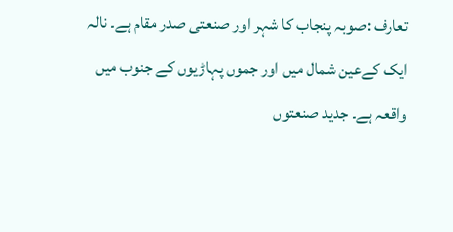تعارف :صوبہ پنجاب کا شہر اور صنعتی صدر مقام ہے۔ نالہ ایک کےعین شمال میں اور جموں پہاڑیوں کے جنوب میں واقعہ ہے۔ جدید صنعتوں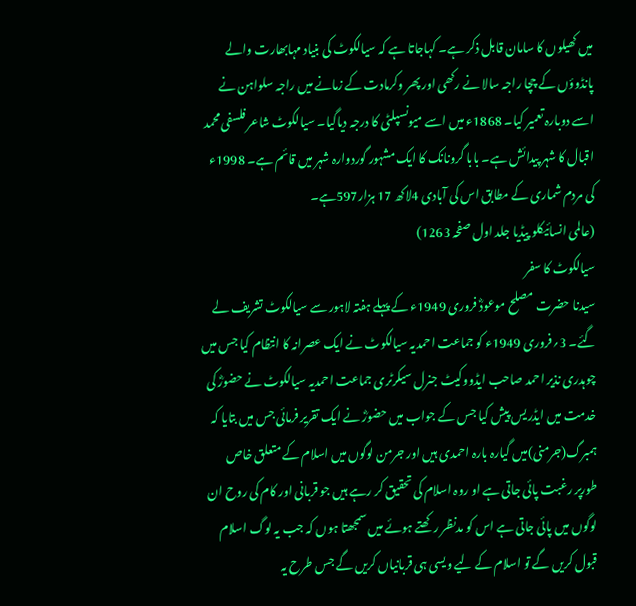میں کھیلوں کا سامان قابل ذکر ہے۔ کہاجاتا ہے کہ سیالکوٹ کی بنیاد مہابھارت والے پانڈوؤں کے چچا راجہ سالا نے رکھی اور پھر وکرمادت کے زمانے میں راجہ سلواہن نے اسے دوبارہ تعمیر کیا۔ 1868ء میں اسے میونسپلٹی کا درجہ دیاگیا۔ سیالکوٹ شاعر فلسفی محمد اقبال کا شہر پیدائش ہے۔ بابا گرونانک کا ایک مشہور گوردوارہ شہر میں قائم ہے۔ 1998ء کی مردم شماری کے مطابق اس کی آبادی 4لاکھ 17 ہزار597ہے۔
(عالمی انسائیکلو پیڈیا جلد اول صفحہ 1263)
سیالکوٹ کا سفر
سیدنا حضرت مصلح موعودؓ فروری 1949ء کے پہلے ہفتہ لاہور سے سیالکوٹ تشریف لے گئے۔ 3؍فروری 1949ء کو جماعت احمدیہ سیالکوٹ نے ایک عصرانہ کا انتظام کیا جس میں چوہدری نذیر احمد صاحب ایڈووکیٹ جنرل سیکرٹری جماعت احمدیہ سیالکوٹ نے حضورؓ کی خدمت میں ایڈریس پیش کیا جس کے جواب میں حضورؓ نے ایک تقریر فرمائی جس میں بتایا کہ ہمبرگ(جرمنی)میں گیارہ بارہ احمدی ہیں اور جرمن لوگوں میں اسلام کے متعلق خاص طورپر رغبت پائی جاتی ہے او روہ اسلام کی تحقیق کر رہے ہیں جو قربانی اور کام کی روح ان لوگوں میں پائی جاتی ہے اس کو مدنظر رکھتے ہوئے میں سمجھتا ہوں کہ جب یہ لوگ اسلام قبول کریں گے تو اسلام کے لیے ویسی ہی قربانیاں کریں گے جس طرح یہ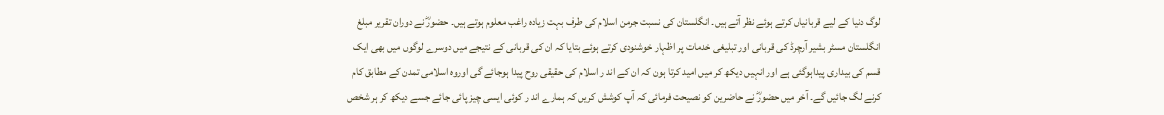لوگ دنیا کے لیے قربانیاں کرتے ہوئے نظر آتے ہیں۔ انگلستان کی نسبت جرمن اسلام کی طرف بہت زیادہ راغب معلوم ہوتے ہیں۔ حضورؓ نے دوران تقریر مبلغ انگلستان مسٹر بشیر آرچرڈ کی قربانی اور تبلیغی خدمات پر اظہار خوشنودی کرتے ہوئے بتایا کہ ان کی قربانی کے نتیجے میں دوسرے لوگوں میں بھی ایک قسم کی بیداری پیداہوگئی ہے اور انہیں دیکھ کر میں امید کرتا ہون کہ ان کے اند ر اسلام کی حقیقی روح پیدا ہوجائے گی اوروہ اسلامی تمدن کے مطابق کام کرنے لگ جائیں گے۔ آخر میں حضورؓ نے حاضرین کو نصیحت فرمائی کہ آپ کوشش کریں کہ ہمارے اند ر کوئی ایسی چیز پائی جائے جسے دیکھ کر ہر شخص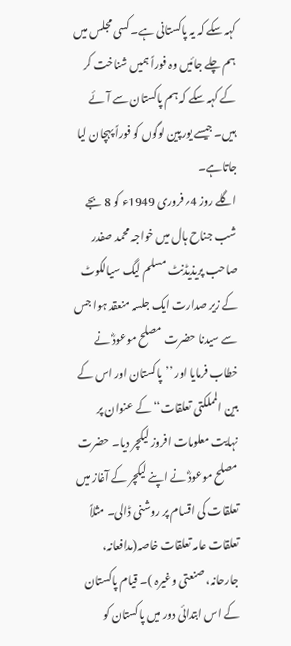کہہ سکے کہ یہ پاکستانی ہے۔ کسی مجلس میں ہم چلے جائیں وہ فوراً ہمیں شناخت کر کے کہہ سکے کہ ہم پاکستان سے آئے ہیں۔ جیسے یورپین لوگوں کو فوراً پہچان لیا جاتاہے۔
اگلے روز 4؍فروری 1949ء کو 8 بجے شب جناح ہال میں خواجہ محمد صفدر صاحب پریذیڈنٹ مسلم لیگ سیالکوٹ کے زیر صدارت ایک جلسہ منعقد ہوا جس سے سیدنا حضرت مصلح موعودؓ نے خطاب فرمایا اور ’’پاکستان اور اس کے بین المملکتی تعلقات‘‘ کے عنوان پر نہایت معلومات افروز لیکچر دیا۔ حضرت مصلح موعودؓ نے اپنے لیکچر کے آغاز میں تعلقات کی اقسام پر روشنی ڈالی۔ مثلاً تعلقات عامہ تعلقات خاصہ(مدافعانہ، جارحانہ، صنعتی وغیرہ )۔ قیام پاکستان کے اس ابتدائی دور میں پاکستان کو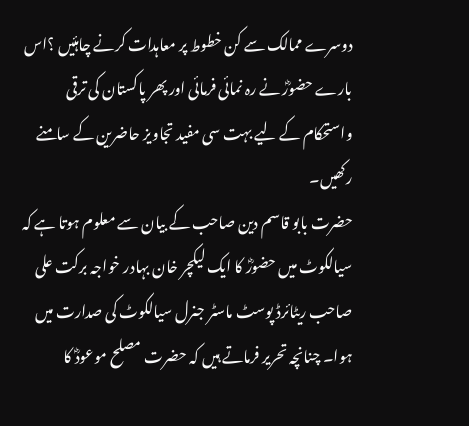دوسرے ممالک سے کن خطوط پر معاہدات کرنے چاہئیں ؟اس بارے حضورؓ نے رہ نمائی فرمائی اور پھر پاکستان کی ترقی واستحکام کے لیے بہت سی مفید تجاویز حاضرین کے سامنے رکھیں۔
حضرت بابو قاسم دین صاحب کے بیان سے معلوم ہوتا ہے کہ سیالکوٹ میں حضورؓ کا ایک لیکچر خان بہادر خواجہ برکت علی صاحب ریٹائرڈ پوسٹ ماسٹر جنرل سیالکوٹ کی صدارت میں ہوا۔ چنانچہ تحریر فرماتے ہیں کہ حضرت مصلح موعودؓ کا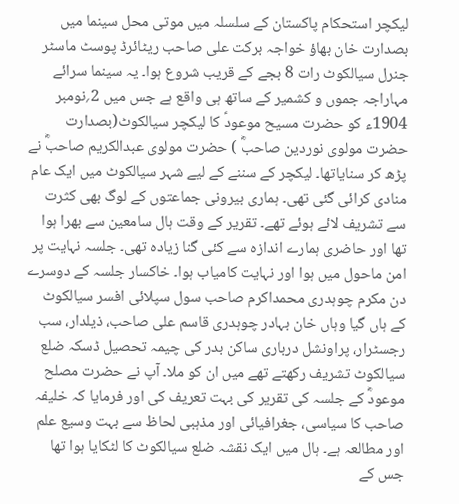لیکچر استحکام پاکستان کے سلسلہ میں موتی محل سینما میں بصدارت خان بھاؤ خواجہ برکت علی صاحب ریٹائرڈ پوسٹ ماسٹر جنرل سیالکوٹ رات 8 بجے کے قریب شروع ہوا۔ یہ سینما سرائے مہاراجہ جموں و کشمیر کے ساتھ ہی واقع ہے جس میں 2؍نومبر 1904ء کو حضرت مسیح موعودؑ کا لیکچر سیالکوٹ(بصدارت حضرت مولوی نوردین صاحبؓ ) حضرت مولوی عبدالکریم صاحبؓ نے پڑھ کر سنایاتھا۔ لیکچر کے سننے کے لیے شہر سیالکوٹ میں ایک عام منادی کرائی گئی تھی۔ ہماری بیرونی جماعتوں کے لوگ بھی کثرت سے تشریف لائے ہوئے تھے۔ تقریر کے وقت ہال سامعین سے بھرا ہوا تھا اور حاضری ہمارے اندازہ سے کئی گنا زیادہ تھی۔ جلسہ نہایت پر امن ماحول میں ہوا اور نہایت کامیاب ہوا۔ خاکسار جلسہ کے دوسرے دن مکرم چوہدری محمداکرم صاحب سول سپلائی افسر سیالکوٹ کے ہاں گیا وہاں خان بہادر چوہدری قاسم علی صاحب، ذیلدار، سب رجسٹرار، پراونشل درباری ساکن بدر کی چیمہ تحصیل ڈسکہ ضلع سیالکوٹ تشریف رکھتے تھے میں ان کو ملا۔ آپ نے حضرت مصلح موعودؓ کے جلسہ کی تقریر کی بہت تعریف کی اور فرمایا کہ خلیفہ صاحب کا سیاسی، جغرافیائی اور مذہبی لحاظ سے بہت وسیع علم اور مطالعہ ہے۔ ہال میں ایک نقشہ ضلع سیالکوٹ کا لٹکایا ہوا تھا جس کے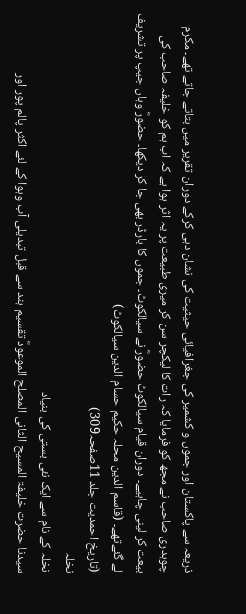ذریعہ سے پاکستان اور جموں و کشمیر کی جغرافیائی حیثیت کی نشان دہی کرکے دوران تقریر میں بتاتے جاتے تھے۔ مکرم چوہدری صاحب نے مجھ کو فرمایا کہ رات کا لیکچر سن کر میری طبیعت پر یہ اثر ہوا ہے کہ اب ہم کو خلیفہ صاحب کی بیعت کر لینی چاہیے۔ دوران قیام سیالکوٹ حضورؓ نے سیالکوٹ۔ جموں کا بارڈر بھی جا کر دیکھا۔ حضورؓ وہاں جیپ پر تشریف لے گئےتھے۔ (قاسم الدین محلہ حکیم حسام الدین سیالکوٹ)
(تاریخ احمدیت جلد 11صفحہ309)
نخلہ
نخلہ کے نام سے ایک نئی بستی کی بنیاد
سیدنا حضرت خلیفۃ المسیح الثانی المصلح الموعودؓ تقسیم ہند سے قبل تبدیلی آب وہوا کے لئے اکثر پالم پور اور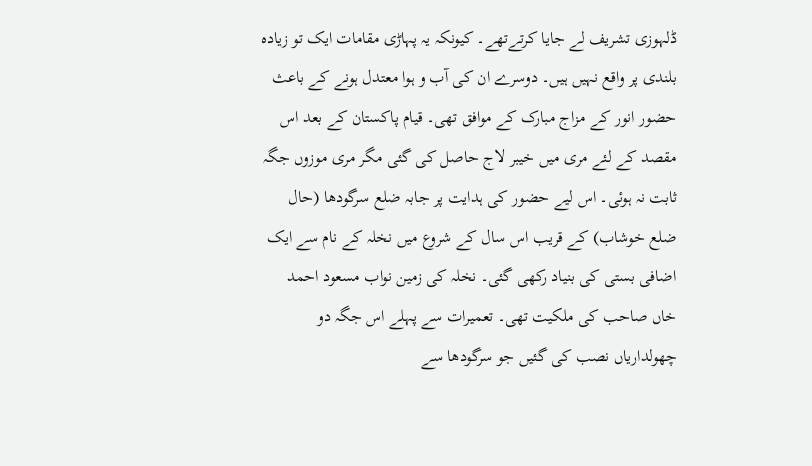ڈلہوزی تشریف لے جایا کرتےتھے۔ کیونکہ یہ پہاڑی مقامات ایک تو زیادہ بلندی پر واقع نہیں ہیں۔ دوسرے ان کی آب و ہوا معتدل ہونے کے باعث حضور انور کے مزاج مبارک کے موافق تھی۔ قیام پاکستان کے بعد اس مقصد کے لئے مری میں خیبر لاج حاصل کی گئی مگر مری موزوں جگہ ثابت نہ ہوئی۔ اس لیے حضور کی ہدایت پر جابہ ضلع سرگودھا (حال ضلع خوشاب) کے قریب اس سال کے شروع میں نخلہ کے نام سے ایک اضافی بستی کی بنیاد رکھی گئی۔ نخلہ کی زمین نواب مسعود احمد خاں صاحب کی ملکیت تھی۔ تعمیرات سے پہلے اس جگہ دو چھولداریاں نصب کی گئیں جو سرگودھا سے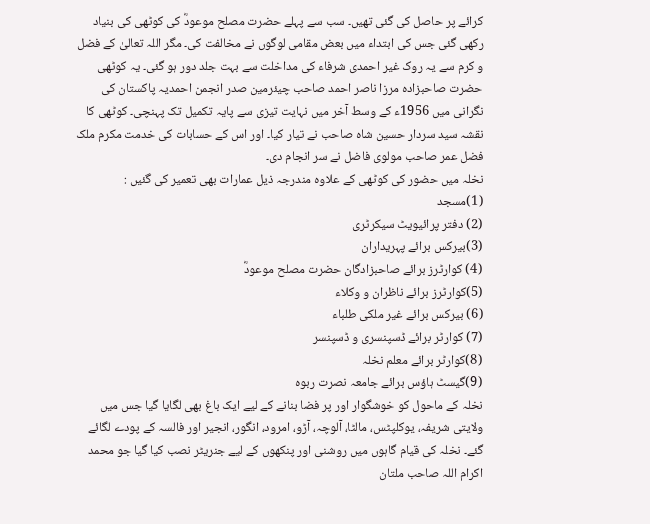کرائے پر حاصل کی گئی تھیں۔ سب سے پہلے حضرت مصلح موعودؓ کی کوٹھی کی بنیاد رکھی گئی جس کی ابتداء میں بعض مقامی لوگوں نے مخالفت کی۔ مگر اللہ تعالیٰ کے فضل و کرم سے یہ روک غیر احمدی شرفاء کی مداخلت سے بہت جلد دور ہو گئی۔ یہ کوٹھی حضرت صاحبزادہ مرزا ناصر احمد صاحب چیئرمین صدر انجمن احمدیہ پاکستان کی نگرانی میں 1956ء کے وسط آخر میں نہایت تیزی سے پایہ تکمیل تک پہنچی۔ کوٹھی کا نقشہ سید سردار حسین شاہ صاحب نے تیار کیا۔ اور اس کے حسابات کی خدمت مکرم ملک فضل عمر صاحب مولوی فاضل نے سر انجام دی۔
نخلہ میں حضور کی کوٹھی کے علاوہ مندرجہ ذیل عمارات بھی تعمیر کی گئیں :
(1)مسجد
(2) دفتر پرائیویٹ سیکرٹری
(3)بیرکس برائے پہریداران
(4) کوارٹرز برائے صاحبزادگان حضرت مصلح موعودؓ
(5)کوارٹرز برائے ناظران و وکلاء
(6) بیرکس برائے غیر ملکی طلباء
(7) کوارٹر برائے ڈسپنسری و ڈسپنسر
(8)کوارٹر برائے معلم نخلہ
(9)گیسٹ ہاؤس برائے جامعہ نصرت ربوہ
نخلہ کے ماحول کو خوشگوار اور پر فضا بنانے کے لیے ایک باغ بھی لگایا گیا جس میں ولایتی شریفہ، یوکلپٹس، مالٹا، آلوچہ، آڑو، امرود، انگور، انجیر اور فالسہ کے پودے لگائے گئے۔ نخلہ کی قیام گاہوں میں روشنی اور پنکھوں کے لیے جنریٹر نصب کیا گیا جو محمد اکرام اللہ صاحب ملتان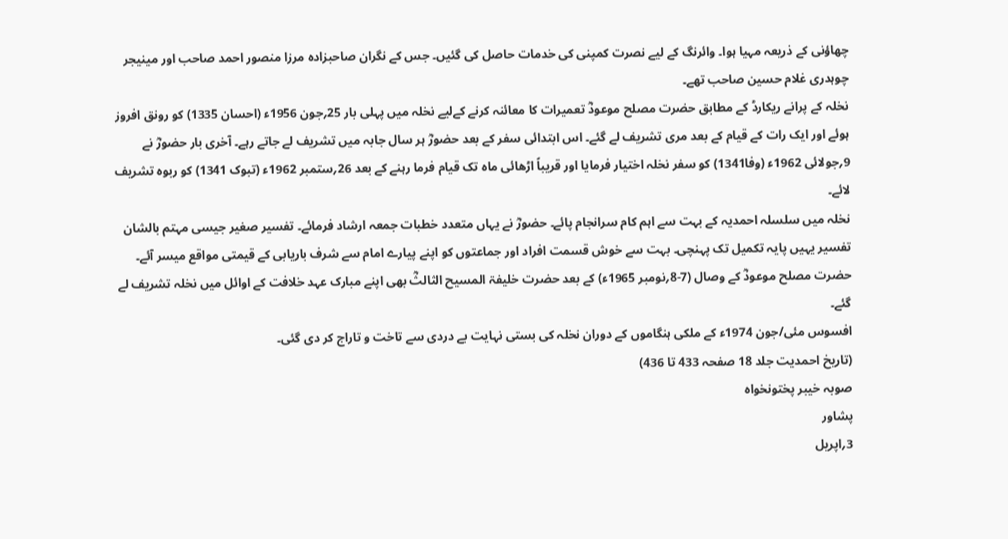چھاؤنی کے ذریعہ مہیا ہوا۔ وائرنگ کے لیے نصرت کمپنی کی خدمات حاصل کی گئیں۔ جس کے نگران صاحبزادہ مرزا منصور احمد صاحب اور مینیجر چوہدری غلام حسین صاحب تھے۔
نخلہ کے پرانے ریکارڈ کے مطابق حضرت مصلح موعودؓ تعمیرات کا معائنہ کرنے کےلیے نخلہ میں پہلی بار 25؍جون 1956ء (احسان 1335) کو رونق افروز ہوئے اور ایک رات کے قیام کے بعد مری تشریف لے گئے۔ اس ابتدائی سفر کے بعد حضورؓ ہر سال جابہ میں تشریف لے جاتے رہے۔ آخری بار حضورؓ نے 9؍جولائی 1962ء (وفا1341) کو سفر نخلہ اختیار فرمایا اور قریباً اڑھائی ماہ تک قیام فرما رہنے کے بعد 26؍ستمبر 1962ء (تبوک 1341) کو ربوہ تشریف لائے۔
نخلہ میں سلسلہ احمدیہ کے بہت سے اہم کام سرانجام پائے۔ حضورؓ نے یہاں متعدد خطبات جمعہ ارشاد فرمائے۔ تفسیر صغیر جیسی مہتم بالشان تفسیر یہیں پایہ تکمیل تک پہنچی۔ بہت سے خوش قسمت افراد اور جماعتوں کو اپنے پیارے امام سے شرف باریابی کے قیمتی مواقع میسر آئے۔
حضرت مصلح موعودؓ کے وصال (7-8؍نومبر 1965ء) کے بعد حضرت خلیفۃ المسیح الثالثؓ بھی اپنے مبارک عہد خلافت کے اوائل میں نخلہ تشریف لے گئے۔
افسوس مئی/جون 1974ء کے ملکی ہنگاموں کے دوران نخلہ کی بستی نہایت بے دردی سے تاخت و تاراج کر دی گئی۔
(تاریخ احمدیت جلد 18 صفحہ 433 تا 436)
صوبہ خیبر پختونخواہ
پشاور
3؍اپریل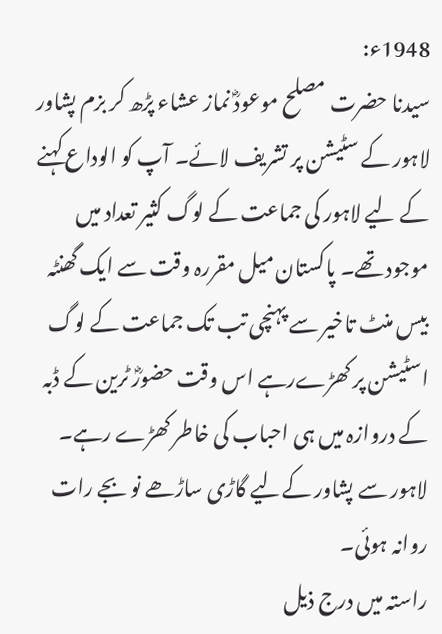1948ء:
سیدنا حضرت مصلح موعودؓ نماز عشاء پڑھ کر بزم پشاور لاہور کے سٹیشن پر تشریف لائے۔ آپ کو الوداع کہنے کے لیے لاہور کی جماعت کے لوگ کثیر تعداد میں موجود تھے۔ پاکستان میل مقررہ وقت سے ایک گھنٹہ بیس منٹ تاخیر سے پہنچی تب تک جماعت کے لوگ اسٹیشن پر کھڑےرہے اس وقت حضورؓ ٹرین کے ڈبہ کے دروازہ میں ہی احباب کی خاطر کھڑے رہے۔ لاہور سے پشاور کےلیے گاڑی ساڑھے نو بجے رات روانہ ہوئی۔
راستہ میں درج ذیل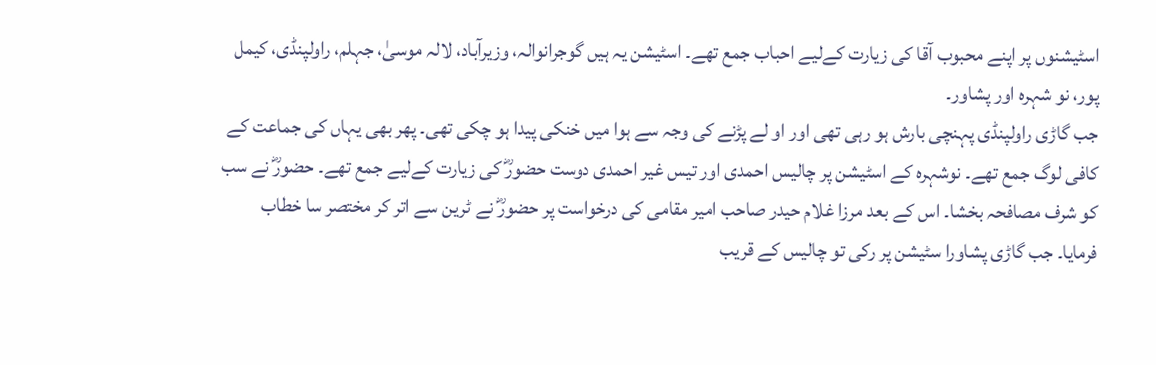اسٹیشنوں پر اپنے محبوب آقا کی زیارت کےلیے احباب جمع تھے۔ اسٹیشن یہ ہیں گوجرانوالہ، وزیرآباد، لالہ موسیٰ، جہلم، راولپنڈی، کیمل پور، نو شہرہ اور پشاور۔
جب گاڑی راولپنڈی پہنچی بارش ہو رہی تھی اور او لے پڑنے کی وجہ سے ہوا میں خنکی پیدا ہو چکی تھی۔ پھر بھی یہاں کی جماعت کے کافی لوگ جمع تھے۔ نوشہرہ کے اسٹیشن پر چالیس احمدی اور تیس غیر احمدی دوست حضورؓ کی زیارت کےلیے جمع تھے۔ حضورؓ نے سب کو شرف مصافحہ بخشا۔ اس کے بعد مرزا غلام حیدر صاحب امیر مقامی کی درخواست پر حضورؓ نے ٹرین سے اتر کر مختصر سا خطاب فرمایا۔ جب گاڑی پشاورا سٹیشن پر رکی تو چالیس کے قریب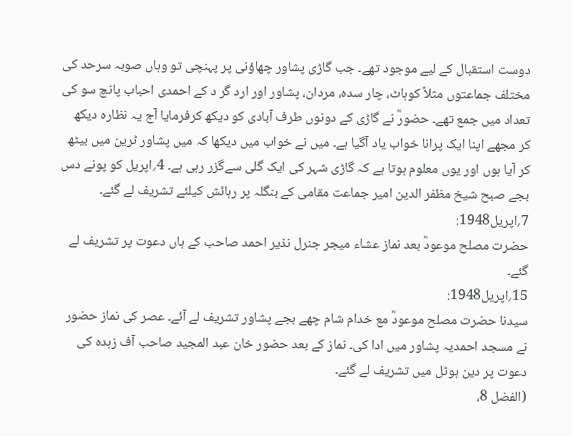دوست استقبال کے لیے موجود تھے۔ جب گاڑی پشاور چھاؤنی پر پہنچی تو وہاں صوبہ سرحد کی مختلف جماعتوں مثلاً کوہاٹ، چار سدہ، مردان، پشاور اور ارد گر د کے احمدی احباب پانچ سو کی تعداد میں جمع تھے۔ حضورؓ نے گاڑی کے دونوں طرف آبادی کو دیکھ کرفرمایا آج یہ نظارہ دیکھ کر مجھے اپنا ایک پرانا خواب یاد آگیا ہے۔ میں نے خواب میں دیکھا کہ میں پشاور ٹرین میں بیٹھ کر آیا ہوں اور یوں معلوم ہوتا ہے کہ گاڑی شہر کی ایک گلی سےگزر رہی ہے۔ 4؍اپریل کو پونے دس بجے صبح شیخ مظفر الدین امیر جماعت مقامی کے بنگلہ پر رہائش کیلئے تشریف لے گئے۔
7؍اپریل1948:
حضرت مصلح موعودؓ بعد نماز عشاء میجر جنرل نذیر احمد صاحب کے ہاں دعوت پر تشریف لے گئے۔
15؍اپریل1948:
سیدنا حضرت مصلح موعودؓ مع خدام شام چھے بجے پشاور تشریف لے آئے۔ عصر کی نماز حضور نے مسجد احمدیہ پشاور میں ادا کی۔ نماز کے بعد حضور خان عبد المجید صاحب آف زہدہ کی دعوت پر دین ہوٹل میں تشریف لے گئے۔
(الفضل 8،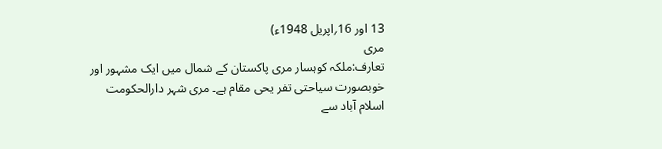13 اور 16؍اپریل 1948ء)
مری
تعارف:ملکہ کوہسار مری پاکستان کے شمال میں ایک مشہور اور خوبصورت سیاحتی تفر یحی مقام ہے۔ مری شہر دارالحکومت اسلام آباد سے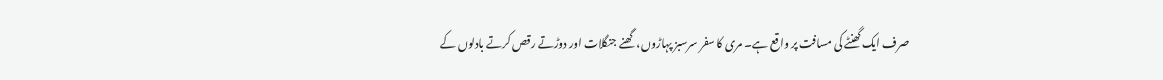صرف ایک گھنٹے کی مسافت پر واقع ہے۔ مری کا سفر سرسبز پہاڑوں، گھنے جنگلات اور دوڑتے رقص کرتے بادلوں کے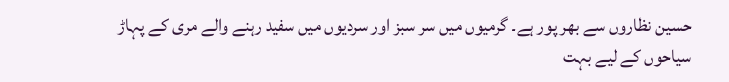حسین نظاروں سے بھر پور ہے۔ گرمیوں میں سر سبز اور سردیوں میں سفید رہنے والے مری کے پہاڑ سیاحوں کے لیے بہت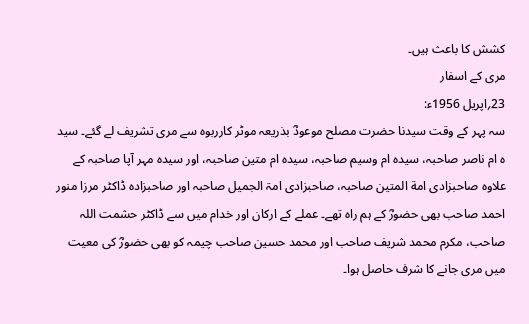کشش کا باعث ہیں۔
مری کے اسفار
23؍اپریل 1956ء:
سہ پہر کے وقت سیدنا حضرت مصلح موعودؓ بذریعہ موٹر کارربوہ سے مری تشریف لے گئے۔ سید ہ ام ناصر صاحبہ، سیدہ ام وسیم صاحبہ، سیده ام متین صاحبہ، اور سیدہ مہر آپا صاحبہ کے علاوہ صاحبزادی امة المتین صاحبہ، صاحبزادی امۃ الجمیل صاحبہ اور صاحبزادہ ڈاکٹر مرزا منور احمد صاحب بھی حضورؓ کے ہم راہ تھے۔ عملے کے ارکان اور خدام میں سے ڈاکٹر حشمت اللہ صاحب، مکرم محمد شریف صاحب اور محمد حسین صاحب چیمہ کو بھی حضورؓ کی معیت میں مری جانے کا شرف حاصل ہوا۔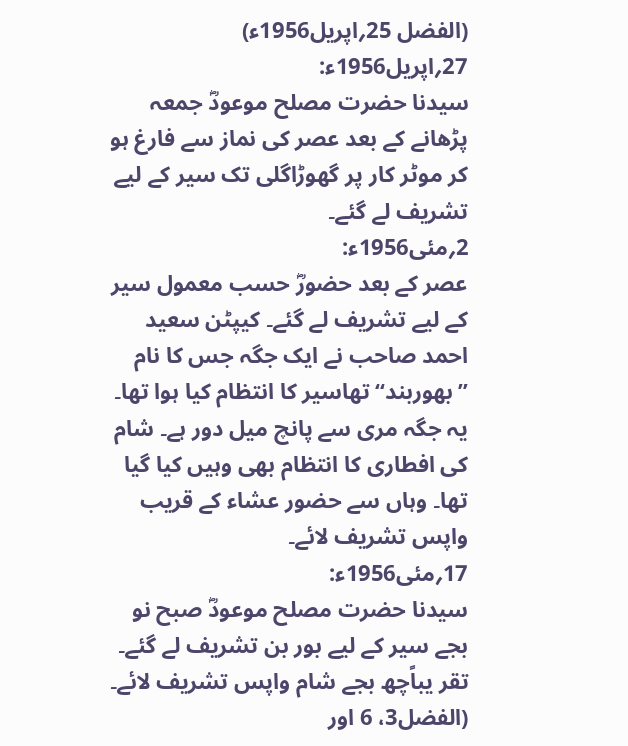(الفضل 25؍اپریل1956ء)
27؍اپریل1956ء:
سیدنا حضرت مصلح موعودؓ جمعہ پڑھانے کے بعد عصر کی نماز سے فارغ ہو کر موٹر کار پر گھوڑاگلی تک سیر کے لیے تشریف لے گئے۔
2؍مئی1956ء:
عصر کے بعد حضورؓ حسب معمول سیر کے لیے تشریف لے گئے۔ کیپٹن سعید احمد صاحب نے ایک جگہ جس کا نام ’’بھوربند‘‘ تھاسیر کا انتظام کیا ہوا تھا۔ یہ جگہ مری سے پانچ میل دور ہے۔ شام کی افطاری کا انتظام بھی وہیں کیا گیا تھا۔ وہاں سے حضور عشاء کے قریب واپس تشریف لائے۔
17؍مئی1956ء:
سیدنا حضرت مصلح موعودؓ صبح نو بجے سیر کے لیے بور بن تشریف لے گئے۔ تقر یباًچھ بجے شام واپس تشریف لائے۔
(الفضل3، 6 اور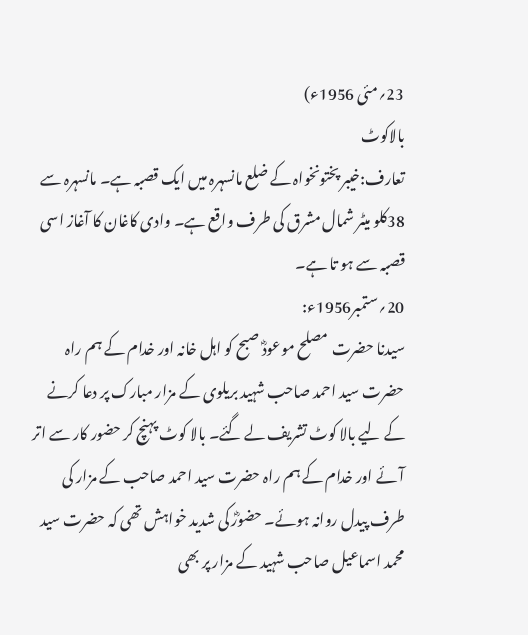23؍مئی 1956ء)
بالاکوٹ
تعارف:خیبر پختونخواہ کے ضلع مانسہرہ میں ایک قصبہ ہے۔ مانسہرہ سے 38کلو میٹر شمال مشرق کی طرف واقع ہے۔ وادی کاغان کا آغاز اسی قصبہ سے ہو تا ہے۔
20؍ستمبر1956ء:
سیدنا حضرت مصلح موعودؓ صبح کو اہل خانہ اور خدام کے ہم راہ حضرت سید احمد صاحب شہید بریلوی کے مزار مبارک پر دعا کرنے کے لیے بالا کوٹ تشریف لے گئے۔ بالا کوٹ پہنچ کر حضور کار سے اتر آئے اور خدام کے ہم راہ حضرت سید احمد صاحب کے مزار کی طرف پیدل روانہ ہوئے۔ حضورؓ کی شدید خواہش تھی کہ حضرت سید محمد اسماعيل صاحب شہید کے مزار پر بھی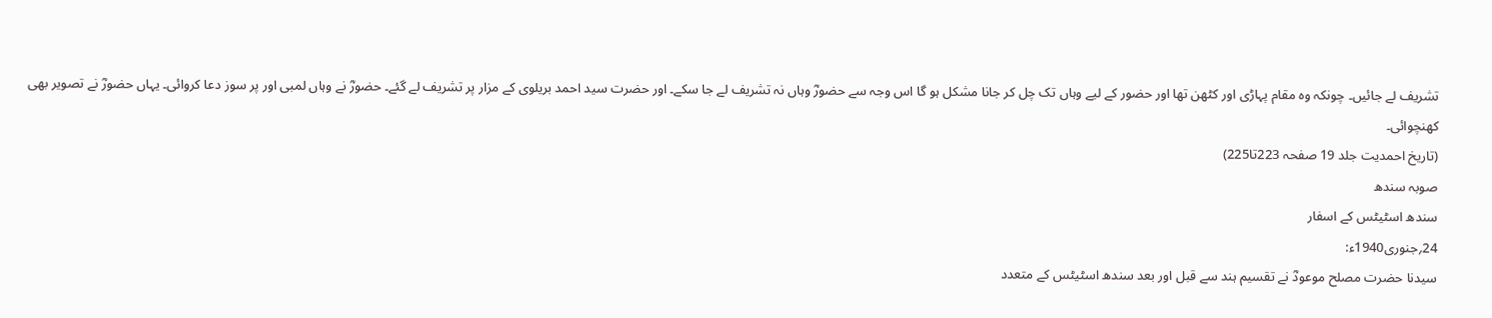تشریف لے جائیں۔ چونکہ وہ مقام پہاڑی اور کٹھن تھا اور حضور کے لیے وہاں تک چل کر جانا مشکل ہو گا اس وجہ سے حضورؓ وہاں نہ تشریف لے جا سکے۔ اور حضرت سید احمد بریلوی کے مزار پر تشریف لے گئے۔ حضورؓ نے وہاں لمبی اور پر سوز دعا کروائی۔ یہاں حضورؓ نے تصویر بھی کھنچوائی۔
(تاریخ احمدیت جلد 19 صفحہ 223تا225)
صوبہ سندھ
سندھ اسٹیٹس کے اسفار
24؍جنوری1940ء:
سیدنا حضرت مصلح موعودؓ نے تقسیم ہند سے قبل اور بعد سندھ اسٹیٹس کے متعدد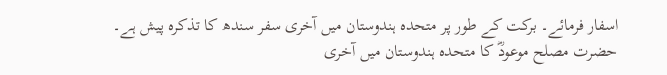اسفار فرمائے۔ برکت کے طور پر متحدہ ہندوستان میں آخری سفر سندھ کا تذکرہ پیش ہے۔
حضرت مصلح موعودؓ کا متحدہ ہندوستان میں آخری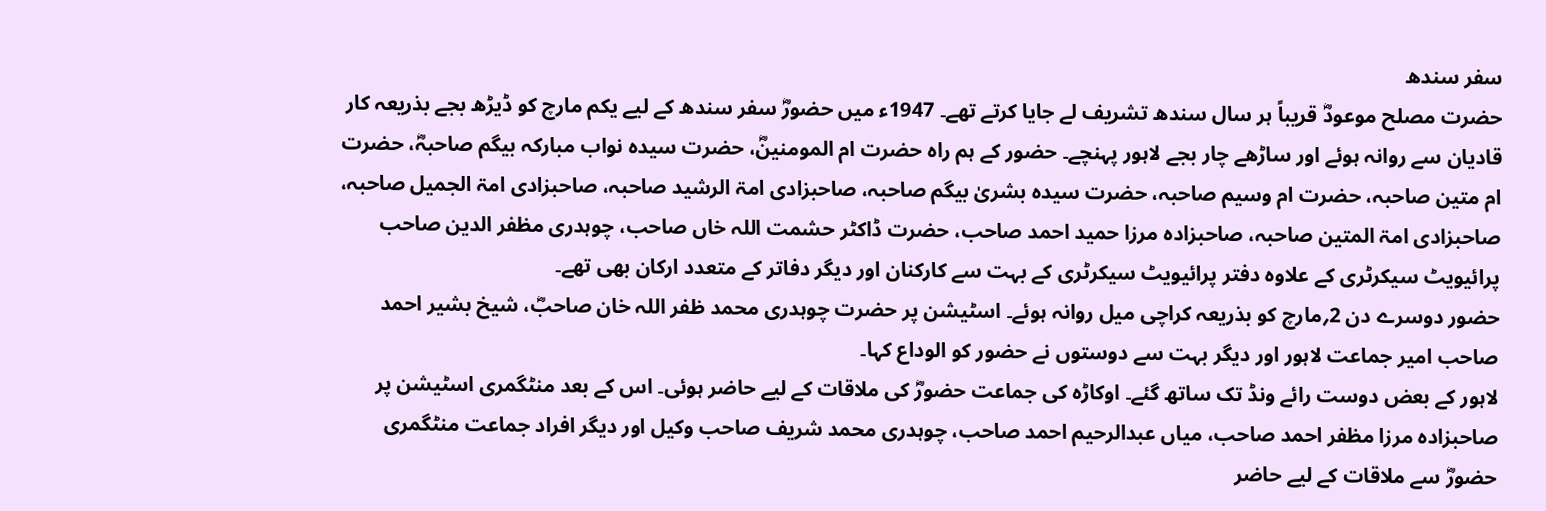سفر سندھ
حضرت مصلح موعودؓ قریباً ہر سال سندھ تشریف لے جایا کرتے تھے۔ 1947ء میں حضورؓ سفر سندھ کے لیے یکم مارچ کو ڈیڑھ بجے بذریعہ کار قادیان سے روانہ ہوئے اور ساڑھے چار بجے لاہور پہنچے۔ حضور کے ہم راہ حضرت ام المومنینؓ، حضرت سیدہ نواب مبارکہ بیگم صاحبہؓ، حضرت ام متین صاحبہ، حضرت ام وسیم صاحبہ، حضرت سیدہ بشریٰ بیگم صاحبہ، صاحبزادی امۃ الرشید صاحبہ، صاحبزادی امۃ الجمیل صاحبہ، صاحبزادی امۃ المتین صاحبہ، صاحبزادہ مرزا حمید احمد صاحب، حضرت ڈاکٹر حشمت اللہ خاں صاحب، چوہدری مظفر الدین صاحب پرائیویٹ سیکرٹری کے علاوہ دفتر پرائیویٹ سیکرٹری کے بہت سے کارکنان اور دیگر دفاتر کے متعدد ارکان بھی تھے۔
حضور دوسرے دن 2؍مارچ کو بذریعہ کراچی میل روانہ ہوئے۔ اسٹیشن پر حضرت چوہدری محمد ظفر اللہ خان صاحبؓ، شیخ بشیر احمد صاحب امیر جماعت لاہور اور دیگر بہت سے دوستوں نے حضور کو الوداع کہا۔
لاہور کے بعض دوست رائے ونڈ تک ساتھ گئے۔ اوکاڑہ کی جماعت حضورؓ کی ملاقات کے لیے حاضر ہوئی۔ اس کے بعد منٹگمری اسٹیشن پر صاحبزادہ مرزا مظفر احمد صاحب، میاں عبدالرحیم احمد صاحب، چوہدری محمد شریف صاحب وکیل اور دیگر افراد جماعت منٹگمری حضورؓ سے ملاقات کے لیے حاضر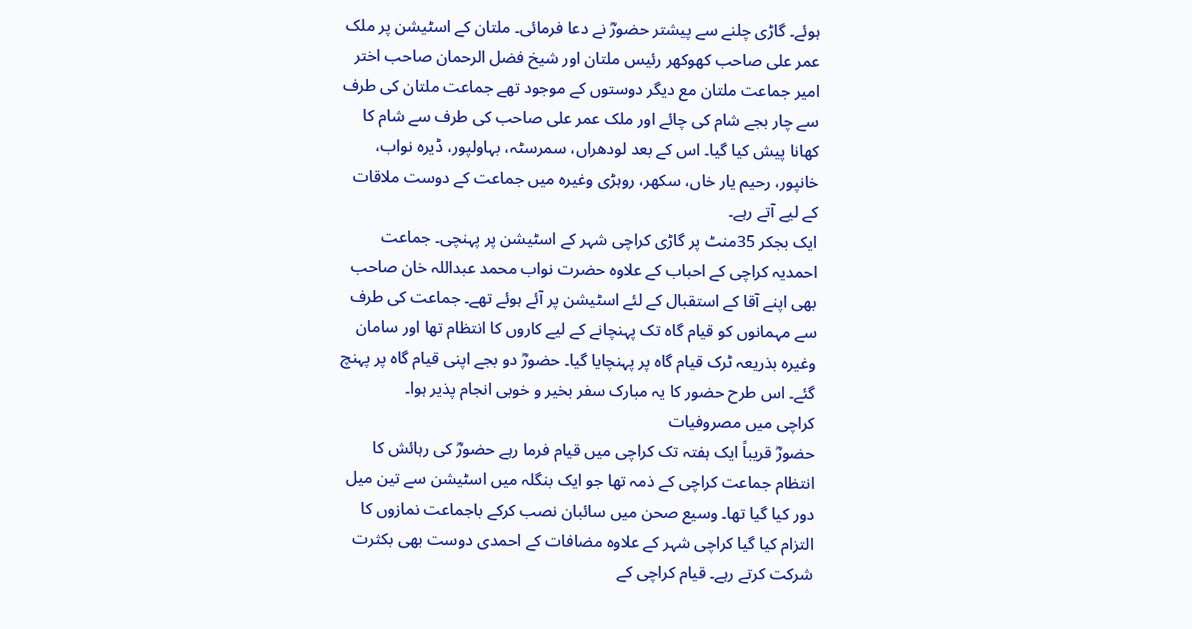ہوئے۔ گاڑی چلنے سے پیشتر حضورؓ نے دعا فرمائی۔ ملتان کے اسٹیشن پر ملک عمر علی صاحب کھوکھر رئیس ملتان اور شیخ فضل الرحمان صاحب اختر امیر جماعت ملتان مع دیگر دوستوں کے موجود تھے جماعت ملتان کی طرف سے چار بجے شام کی چائے اور ملک عمر علی صاحب کی طرف سے شام کا کھانا پیش کیا گیا۔ اس کے بعد لودھراں، سمرسٹہ، بہاولپور، ڈیرہ نواب، خانپور، رحیم یار خاں، سکھر، روہڑی وغیرہ میں جماعت کے دوست ملاقات کے لیے آتے رہے۔
ایک بجکر 35منٹ پر گاڑی کراچی شہر کے اسٹیشن پر پہنچی۔ جماعت احمدیہ کراچی کے احباب کے علاوہ حضرت نواب محمد عبداللہ خان صاحب بھی اپنے آقا کے استقبال کے لئے اسٹیشن پر آئے ہوئے تھے۔ جماعت کی طرف سے مہمانوں کو قیام گاہ تک پہنچانے کے لیے کاروں کا انتظام تھا اور سامان وغیرہ بذریعہ ٹرک قیام گاہ پر پہنچایا گیا۔ حضورؓ دو بجے اپنی قیام گاہ پر پہنچ گئے۔ اس طرح حضور کا یہ مبارک سفر بخیر و خوبی انجام پذیر ہوا۔
کراچی میں مصروفیات
حضورؓ قریباً ایک ہفتہ تک کراچی میں قیام فرما رہے حضورؓ کی رہائش کا انتظام جماعت کراچی کے ذمہ تھا جو ایک بنگلہ میں اسٹیشن سے تین میل دور کیا گیا تھا۔ وسیع صحن میں سائبان نصب کرکے باجماعت نمازوں کا التزام کیا گیا کراچی شہر کے علاوہ مضافات کے احمدی دوست بھی بکثرت شرکت کرتے رہے۔ قیام کراچی کے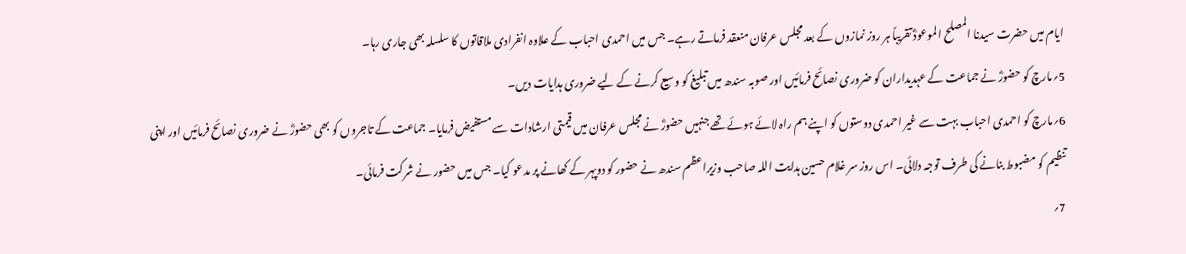ایام میں حضرت سیدنا المصلح الموعودؓ تقریباً ہر روز نمازوں کے بعد مجلس عرفان منعقد فرماتے رہے۔ جس میں احمدی احباب کے علاوہ انفرادی ملاقاتوں کا سلسلہ بھی جاری رہا۔
5؍مارچ کو حضورؓ نے جماعت کے عہدیداران کو ضروری نصائح فرمائیں اور صوبہ سندھ میں تبلیغ کو وسیع کرنے کے لیے ضروری ہدایات دیں۔
6؍مارچ کو احمدی احباب بہت سے غیر احمدی دوستوں کو اپنے ہم راہ لائے ہوئے تھے جنہیں حضورؓ نے مجلس عرفان میں قیمتی ارشادات سے مستفیض فرمایا۔ جماعت کے تاجروں کو بھی حضورؓ نے ضروری نصائح فرمائیں اور اپنی تنظیم کو مضبوط بنانے کی طرف توجہ دلائی۔ اس روز سر غلام حسین ہدایت اللہ صاحب وزیراعظم سندھ نے حضور کو دوپہر کے کھانے پر مدعو کیا۔ جس میں حضور نے شرکت فرمائی۔
7؍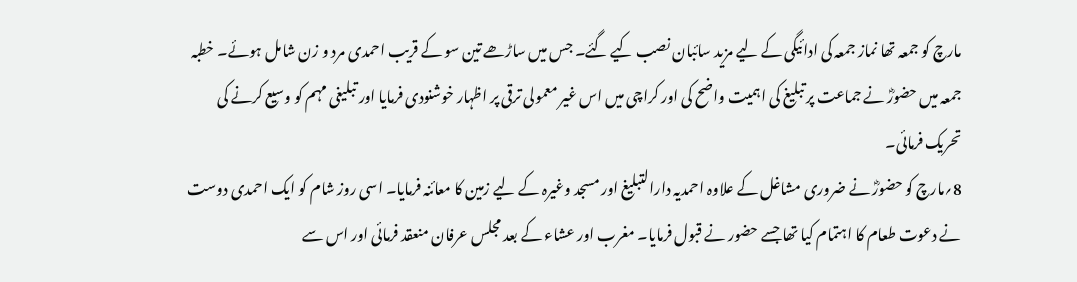مارچ کو جمعہ تھا نماز جمعہ کی ادائیگی کے لیے مزید سائبان نصب کیے گئے۔ جس میں ساڑھے تین سو کے قریب احمدی مرد و زن شامل ہوئے۔ خطبہ جمعہ میں حضورؓ نے جماعت پر تبلیغ کی اہمیت واضح کی اور کراچی میں اس غیر معمولی ترقی پر اظہار خوشنودی فرمایا اور تبلیغی مہم کو وسیع کرنے کی تحریک فرمائی۔
8؍مارچ کو حضورؓ نے ضروری مشاغل کے علاوہ احمدیہ دارالتبلیغ اور مسجد وغیرہ کے لیے زمین کا معائنہ فرمایا۔ اسی روز شام کو ایک احمدی دوست نے دعوت طعام کا اہتمام کیا تھا جسے حضور نے قبول فرمایا۔ مغرب اور عشاء کے بعد مجلس عرفان منعقد فرمائی اور اس سے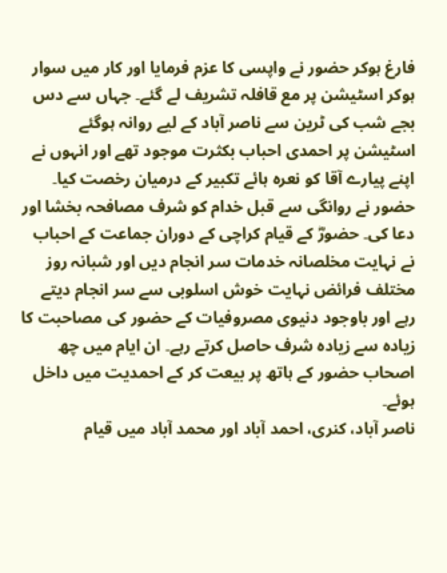فارغ ہوکر حضور نے واپسی کا عزم فرمایا اور کار میں سوار ہوکر اسٹیشن پر مع قافلہ تشریف لے گئے۔ جہاں سے دس بجے شب کی ٹرین سے ناصر آباد کے لیے روانہ ہوگئے اسٹیشن پر احمدی احباب بکثرت موجود تھے اور انہوں نے اپنے پیارے آقا کو نعرہ ہائے تکبیر کے درمیان رخصت کیا۔ حضور نے روانگی سے قبل خدام کو شرف مصافحہ بخشا اور دعا کی۔ حضورؓ کے قیام کراچی کے دوران جماعت کے احباب نے نہایت مخلصانہ خدمات سر انجام دیں اور شبانہ روز مختلف فرائض نہایت خوش اسلوبی سے سر انجام دیتے رہے اور باوجود دنیوی مصروفیات کے حضور کی مصاحبت کا زیادہ سے زیادہ شرف حاصل کرتے رہے۔ ان ایام میں چھ اصحاب حضور کے ہاتھ پر بیعت کر کے احمدیت میں داخل ہوئے۔
ناصر آباد، کنری، احمد آباد اور محمد آباد میں قیام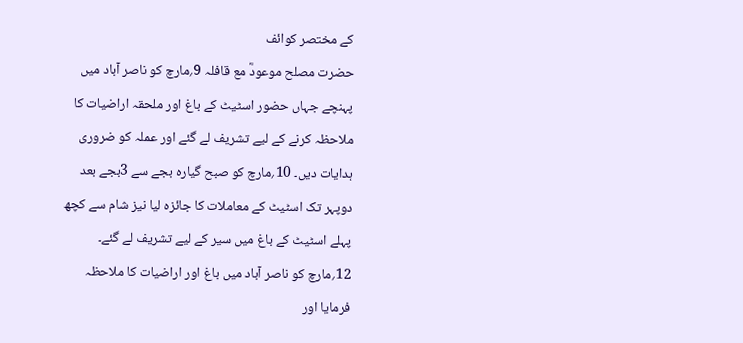کے مختصر کوائف
حضرت مصلح موعودؓ مع قافلہ 9؍مارچ کو ناصر آباد میں پہنچے جہاں حضور اسٹیٹ کے باغ اور ملحقہ اراضیات کا ملاحظہ کرنے کے لیے تشریف لے گئے اور عملہ کو ضروری ہدایات دیں۔ 10؍مارچ کو صبح گیارہ بجے سے 3بجے بعد دوپہر تک اسٹیٹ کے معاملات کا جائزہ لیا نیز شام سے کچھ پہلے اسٹیٹ کے باغ میں سیر کے لیے تشریف لے گئے۔
12؍مارچ کو ناصر آباد میں باغ اور اراضیات کا ملاحظہ فرمایا اور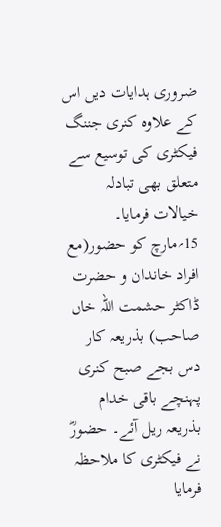ضروری ہدایات دیں اس کے علاوہ کنری جننگ فیکٹری کی توسیع سے متعلق بھی تبادلہ خیالات فرمایا۔
15؍مارچ کو حضور(مع افراد خاندان و حضرت ڈاکٹر حشمت اللہ خاں صاحب) بذریعہ کار دس بجے صبح کنری پہنچے باقی خدام بذریعہ ریل آئے۔ حضورؓ نے فیکٹری کا ملاحظہ فرمایا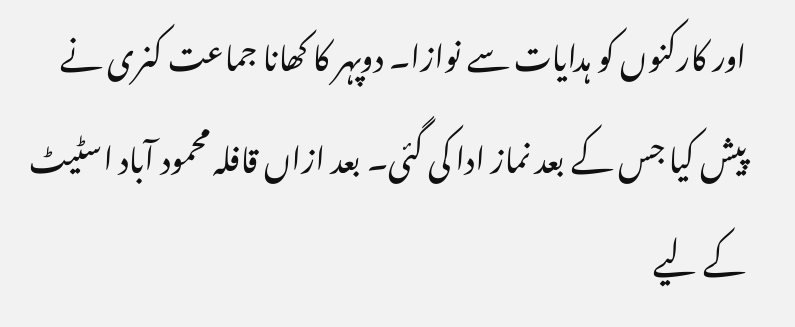اور کارکنوں کو ہدایات سے نوازا۔ دوپہر کا کھانا جماعت کنری نے پیش کیا جس کے بعد نماز ادا کی گئی۔ بعد ازاں قافلہ محمود آباد اسٹیٹ کے لیے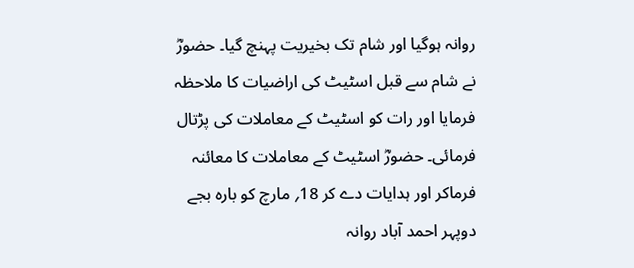روانہ ہوگیا اور شام تک بخیریت پہنچ گیا۔ حضورؓ نے شام سے قبل اسٹیٹ کی اراضیات کا ملاحظہ فرمایا اور رات کو اسٹیٹ کے معاملات کی پڑتال فرمائی۔ حضورؓ اسٹیٹ کے معاملات کا معائنہ فرماکر اور ہدایات دے کر 18؍ مارچ کو بارہ بجے دوپہر احمد آباد روانہ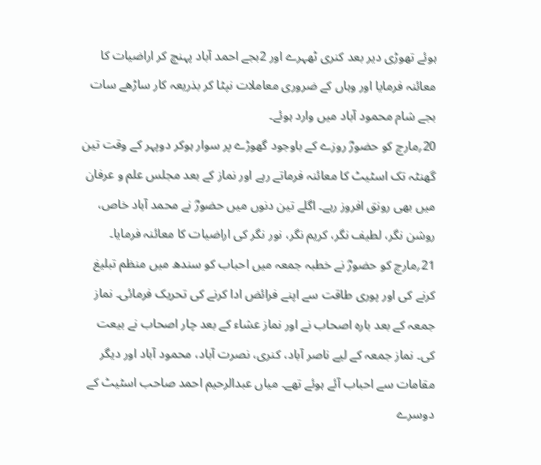ہوئے تھوڑی دیر بعد کنری ٹھہرے اور 2بجے احمد آباد پہنچ کر اراضیات کا معائنہ فرمایا اور وہاں کے ضروری معاملات نپٹا کر بذریعہ کار ساڑھے سات بجے شام محمود آباد میں وارد ہوئے۔
20؍مارچ کو حضورؓ روزے کے باوجود گھوڑے پر سوار ہوکر دوپہر کے وقت تین گھنٹہ تک اسٹیٹ کا معائنہ فرماتے رہے اور نماز کے بعد مجلس علم و عرفان میں بھی رونق افروز رہے۔ اگلے تین دنوں میں حضورؓ نے محمد آباد خاص، روشن نگر، لطیف نگر، کریم نگر، نور نگر کی اراضیات کا معائنہ فرمایا۔
21؍مارچ کو حضورؓ نے خطبہ جمعہ میں احباب کو سندھ میں منظم تبلیغ کرنے کی اور پوری طاقت سے اپنے فرائض ادا کرنے کی تحریک فرمائی۔ نماز جمعہ کے بعد بارہ اصحاب نے اور نماز عشاء کے بعد چار اصحاب نے بیعت کی۔ نماز جمعہ کے لیے ناصر آباد، کنری، نصرت آباد، محمود آباد اور دیگر مقامات سے احباب آئے ہوئے تھے۔ میاں عبدالرحیم احمد صاحب اسٹیٹ کے دوسرے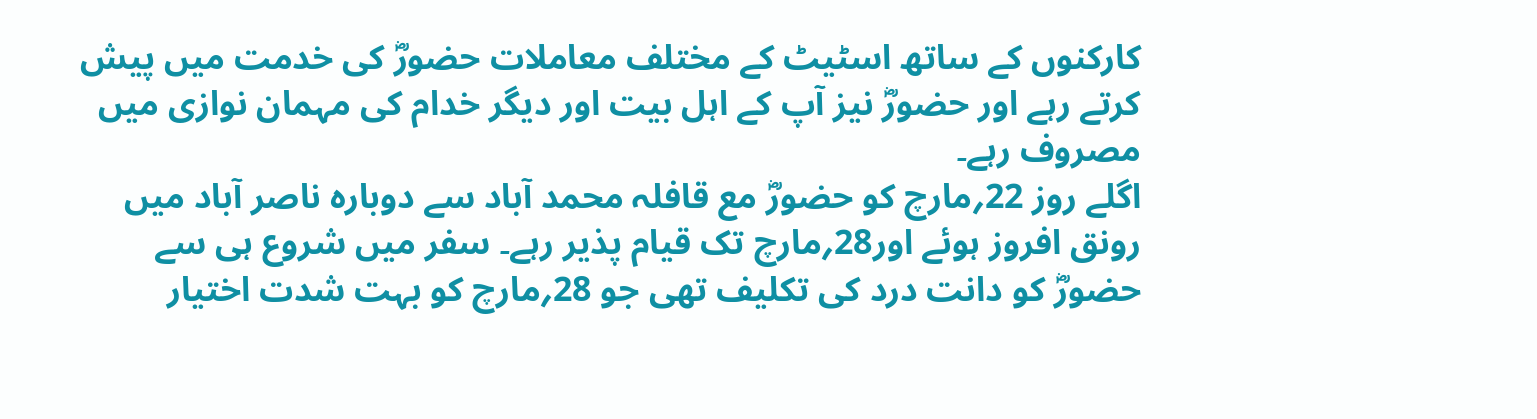کارکنوں کے ساتھ اسٹیٹ کے مختلف معاملات حضورؓ کی خدمت میں پیش کرتے رہے اور حضورؓ نیز آپ کے اہل بیت اور دیگر خدام کی مہمان نوازی میں مصروف رہے۔
اگلے روز 22؍مارچ کو حضورؓ مع قافلہ محمد آباد سے دوبارہ ناصر آباد میں رونق افروز ہوئے اور28؍مارچ تک قیام پذیر رہے۔ سفر میں شروع ہی سے حضورؓ کو دانت درد کی تکلیف تھی جو 28؍مارچ کو بہت شدت اختیار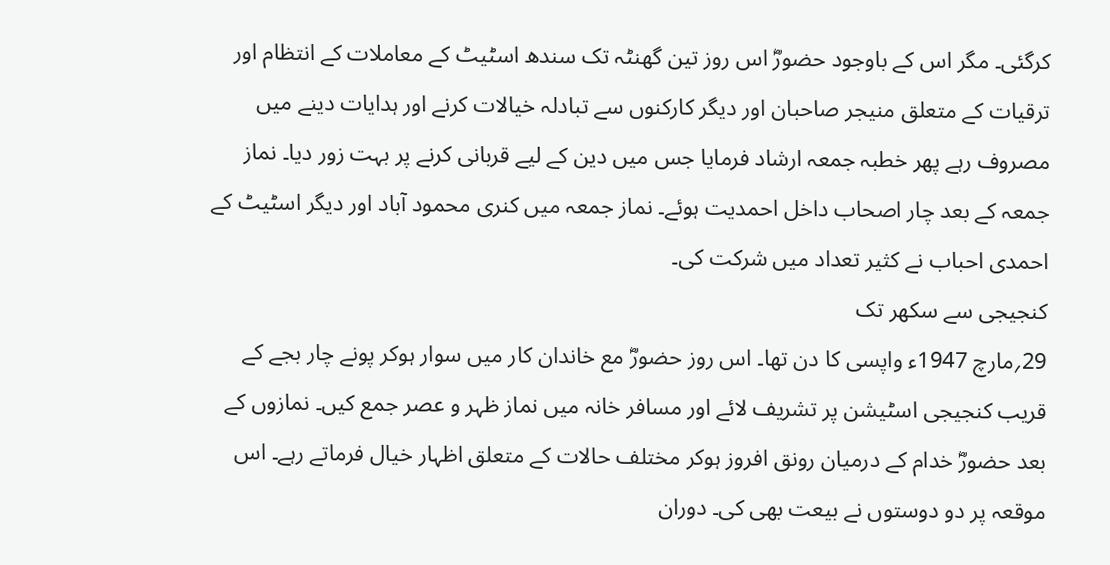کرگئی۔ مگر اس کے باوجود حضورؓ اس روز تین گھنٹہ تک سندھ اسٹیٹ کے معاملات کے انتظام اور ترقیات کے متعلق منیجر صاحبان اور دیگر کارکنوں سے تبادلہ خیالات کرنے اور ہدایات دینے میں مصروف رہے پھر خطبہ جمعہ ارشاد فرمایا جس میں دین کے لیے قربانی کرنے پر بہت زور دیا۔ نماز جمعہ کے بعد چار اصحاب داخل احمدیت ہوئے۔ نماز جمعہ میں کنری محمود آباد اور دیگر اسٹیٹ کے احمدی احباب نے کثیر تعداد میں شرکت کی۔
کنجیجی سے سکھر تک
29؍مارچ 1947ء واپسی کا دن تھا۔ اس روز حضورؓ مع خاندان کار میں سوار ہوکر پونے چار بجے کے قریب کنجیجی اسٹیشن پر تشریف لائے اور مسافر خانہ میں نماز ظہر و عصر جمع کیں۔ نمازوں کے بعد حضورؓ خدام کے درمیان رونق افروز ہوکر مختلف حالات کے متعلق اظہار خیال فرماتے رہے۔ اس موقعہ پر دو دوستوں نے بیعت بھی کی۔ دوران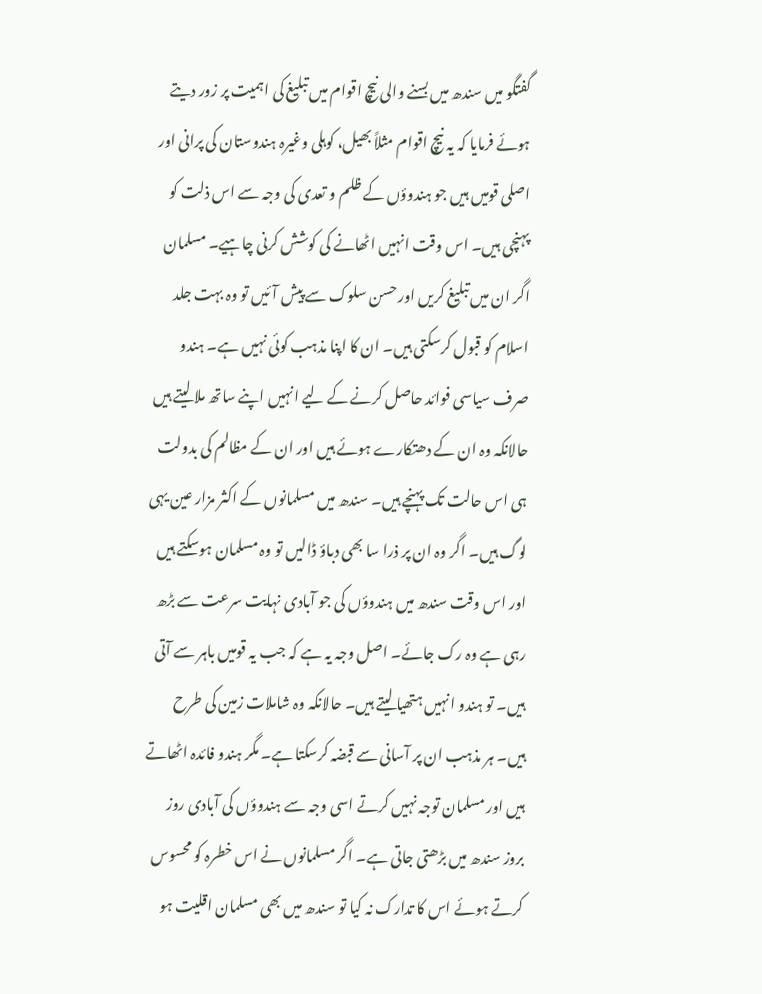گفتگو میں سندھ میں بسنے والی نیچ اقوام میں تبلیغ کی اہمیت پر زور دیتے ہوئے فرمایا کہ یہ نیچ اقوام مثلاً بھیل، کوہلی وغیرہ ہندوستان کی پرانی اور اصلی قومیں ہیں جو ہندوؤں کے ظلم و تعدی کی وجہ سے اس ذلت کو پہنچی ہیں۔ اس وقت انہیں اٹھانے کی کوشش کرنی چاہیے۔ مسلمان اگر ان میں تبلیغ کریں اور حسن سلوک سے پیش آئیں تو وہ بہت جلد اسلام کو قبول کرسکتی ہیں۔ ان کا اپنا مذہب کوئی نہیں ہے۔ ہندو صرف سیاسی فوائد حاصل کرنے کے لیے انہیں اپنے ساتھ ملا لیتے ہیں حالانکہ وہ ان کے دھتکارے ہوئے ہیں اور ان کے مظالم کی بدولت ہی اس حالت تک پہنچے ہیں۔ سندھ میں مسلمانوں کے اکثر مزار عین یہی لوگ ہیں۔ اگر وہ ان پر ذرا سا بھی دباؤ ڈالیں تو وہ مسلمان ہوسکتے ہیں اور اس وقت سندھ میں ہندوؤں کی جو آبادی نہایت سرعت سے بڑھ رہی ہے وہ رک جائے۔ اصل وجہ یہ ہے کہ جب یہ قومیں باہر سے آتی ہیں۔ تو ہندو انہیں ہتھیا لیتے ہیں۔ حالانکہ وہ شاملات زمین کی طرح ہیں۔ ہر مذہب ان پر آسانی سے قبضہ کرسکتا ہے۔ مگر ہندو فائدہ اٹھاتے ہیں اور مسلمان توجہ نہیں کرتے اسی وجہ سے ہندوؤں کی آبادی روز بروز سندھ میں بڑھتی جاتی ہے۔ اگر مسلمانوں نے اس خطرہ کو محسوس کرتے ہوئے اس کا تدارک نہ کیا تو سندھ میں بھی مسلمان اقلیت ہو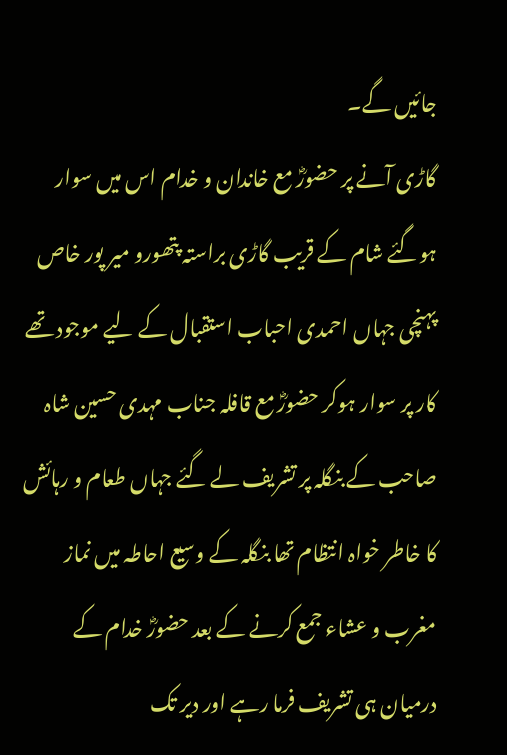جائیں گے۔
گاڑی آنے پر حضورؓ مع خاندان و خدام اس میں سوار ہوگئے شام کے قریب گاڑی براستہ پتھورو میر پور خاص پہنچی جہاں احمدی احباب استقبال کے لیے موجود تھے کار پر سوار ہوکر حضورؓ مع قافلہ جناب مہدی حسین شاہ صاحب کے بنگلہ پر تشریف لے گئے جہاں طعام و رہائش کا خاطر خواہ انتظام تھا بنگلہ کے وسیع احاطہ میں نماز مغرب و عشاء جمع کرنے کے بعد حضورؓ خدام کے درمیان ہی تشریف فرما رہے اور دیر تک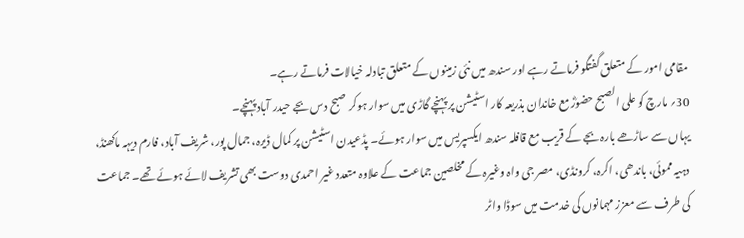مقامی امور کے متعلق گفتگو فرماتے رہے اور سندھ میں نئی زمینوں کے متعلق تبادلہ خیالات فرماتے رہے۔
30؍ مارچ کو علی الصبح حضورؓ مع خاندان بذریعہ کار اسٹیشن پر پہنچے گاڑی میں سوار ہوکر صبح دس بجے حیدر آباد پہنچے۔
یہاں سے ساڑھے بارہ بجے کے قریب مع قافلہ سندھ ایکسپریس میں سوار ہوئے۔ پڈعیدن اسٹیشن پر کمال ڈیرہ، جمال پور، شریف آباد، فارم دیہہ ماکھنڈ، دہیہ مموئی، باندھی، اکرہ، کرونڈی، مصر جی واہ وغیرہ کے مخلصین جماعت کے علاوہ متعدد غیر احمدی دوست بھی تشریف لائے ہوئے تھے۔ جماعت کی طرف سے معزز مہمانوں کی خدمت میں سوڈا واٹر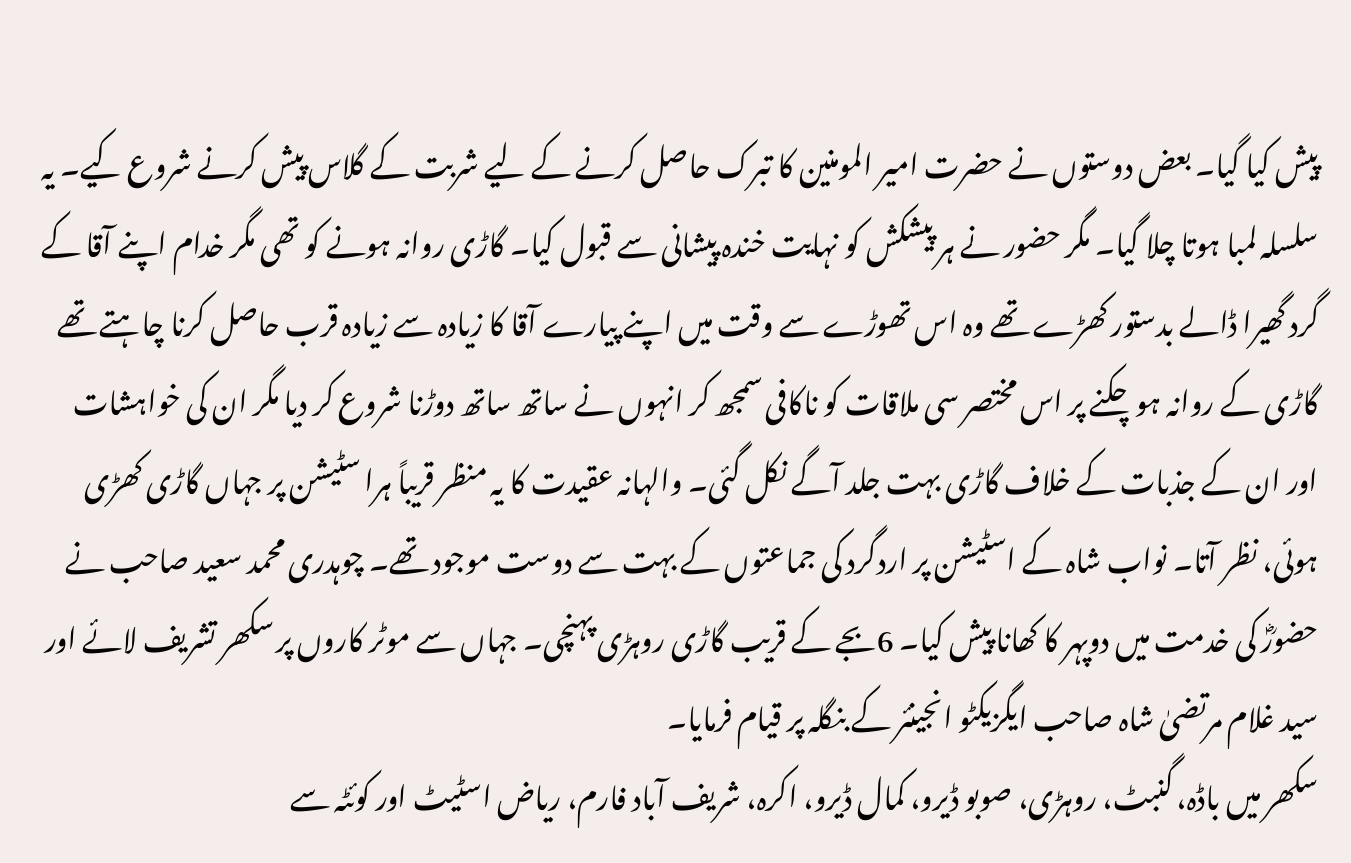پیش کیا گیا۔ بعض دوستوں نے حضرت امیر المومنین کا تبرک حاصل کرنے کے لیے شربت کے گلاس پیش کرنے شروع کیے۔ یہ سلسلہ لمبا ہوتا چلا گیا۔ مگر حضور نے ہر پیشکش کو نہایت خندہ پیشانی سے قبول کیا۔ گاڑی روانہ ہونے کو تھی مگر خدام اپنے آقا کے گرد گھیرا ڈالے بدستور کھڑے تھے وہ اس تھوڑے سے وقت میں اپنے پیارے آقا کا زیادہ سے زیادہ قرب حاصل کرنا چاہتے تھے گاڑی کے روانہ ہوچکنے پر اس مختصر سی ملاقات کو ناکافی سمجھ کر انہوں نے ساتھ ساتھ دوڑنا شروع کر دیا مگر ان کی خواہشات اور ان کے جذبات کے خلاف گاڑی بہت جلد آگے نکل گئی۔ والہانہ عقیدت کا یہ منظر قریباً ہرا سٹیشن پر جہاں گاڑی کھڑی ہوئی، نظر آتا۔ نواب شاہ کے اسٹیشن پر اردگرد کی جماعتوں کے بہت سے دوست موجود تھے۔ چوہدری محمد سعید صاحب نے حضورؓ کی خدمت میں دوپہر کا کھانا پیش کیا۔ 6بجے کے قریب گاڑی روہڑی پہنچی۔ جہاں سے موٹر کاروں پر سکھر تشریف لائے اور سید غلام مرتضیٰ شاہ صاحب ایگزیکٹو انجینئر کے بنگلہ پر قیام فرمایا۔
سکھر میں باڈہ، گنبٹ، روہڑی، صوبو ڈیرو، کمال ڈیرو، اکرہ، شریف آباد فارم، ریاض اسٹیٹ اور کوئٹہ سے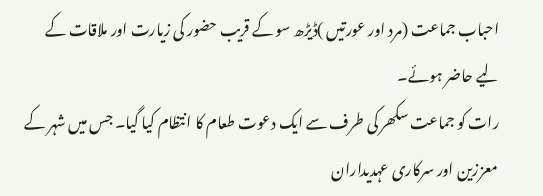احباب جماعت (مرد اور عورتیں )ڈیڑھ سو کے قریب حضور کی زیارت اور ملاقات کے لیے حاضر ہوئے۔
رات کو جماعت سکھر کی طرف سے ایک دعوت طعام کا انتظام کیا گیا۔ جس میں شہر کے معززین اور سرکاری عہدیداران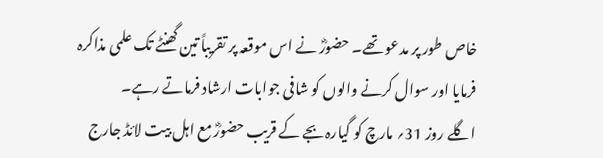خاص طور پر مدعو تھے۔ حضورؓ نے اس موقعہ پر تقریباً تین گھنٹے تک علمی مذاکرہ فرمایا اور سوال کرنے والوں کو شافی جوابات ارشاد فرماتے رہے۔
اگلے روز 31؍ مارچ کو گیارہ بجے کے قریب حضورؓ مع اہل بیت لائڈ جارج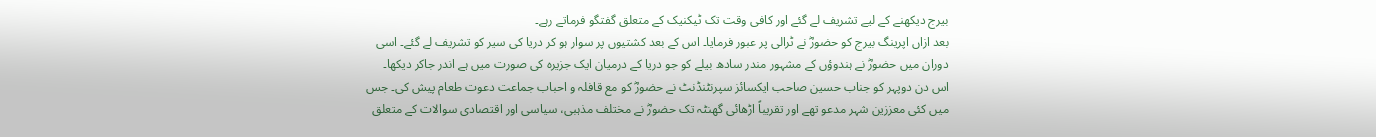بیرج دیکھنے کے لیے تشریف لے گئے اور کافی وقت تک ٹیکنیک کے متعلق گفتگو فرماتے رہے۔
بعد ازاں اپرینگ بیرج کو حضورؓ نے ٹرالی پر عبور فرمایا۔ اس کے بعد کشتیوں پر سوار ہو کر دریا کی سیر کو تشریف لے گئے۔ اسی دوران میں حضورؓ نے ہندوؤں کے مشہور مندر سادھ بیلے کو جو دریا کے درمیان ایک جزیرہ کی صورت میں ہے اندر جاکر دیکھا۔
اس دن دوپہر کو جناب حسین صاحب ایکسائز سپرنٹنڈنٹ نے حضورؓ کو مع قافلہ و احباب جماعت دعوت طعام پیش کی۔ جس میں کئی معززین شہر مدعو تھے اور تقریباً اڑھائی گھنٹہ تک حضورؓ نے مختلف مذہبی، سیاسی اور اقتصادی سوالات کے متعلق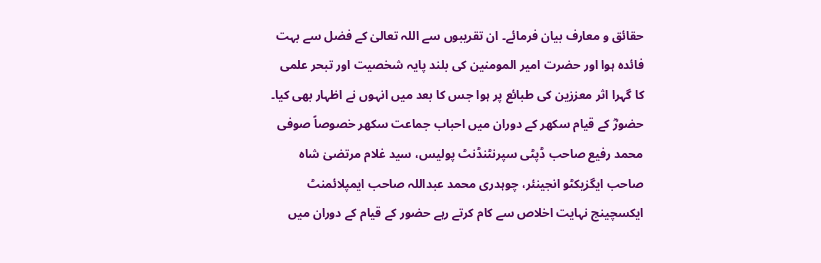حقائق و معارف بیان فرمائے۔ ان تقریبوں سے اللہ تعالیٰ کے فضل سے بہت فائدہ ہوا اور حضرت امیر المومنین کی بلند پایہ شخصیت اور تبحر علمی کا گہرا اثر معززین کی طبائع پر ہوا جس کا بعد میں انہوں نے اظہار بھی کیا۔
حضورؓ کے قیام سکھر کے دوران میں احباب جماعت سکھر خصوصاً صوفی محمد رفیع صاحب ڈپٹی سپرنٹنڈنٹ پولیس، سید غلام مرتضیٰ شاہ صاحب ایگزیکٹو انجینئر، چوہدری محمد عبداللہ صاحب ایمپلائمنٹ ایکسچینج نہایت اخلاص سے کام کرتے رہے حضور کے قیام کے دوران میں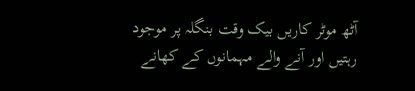آٹھ موٹر کاریں بیک وقت بنگلہ پر موجود رہتیں اور آنے والے مہمانوں کے کھانے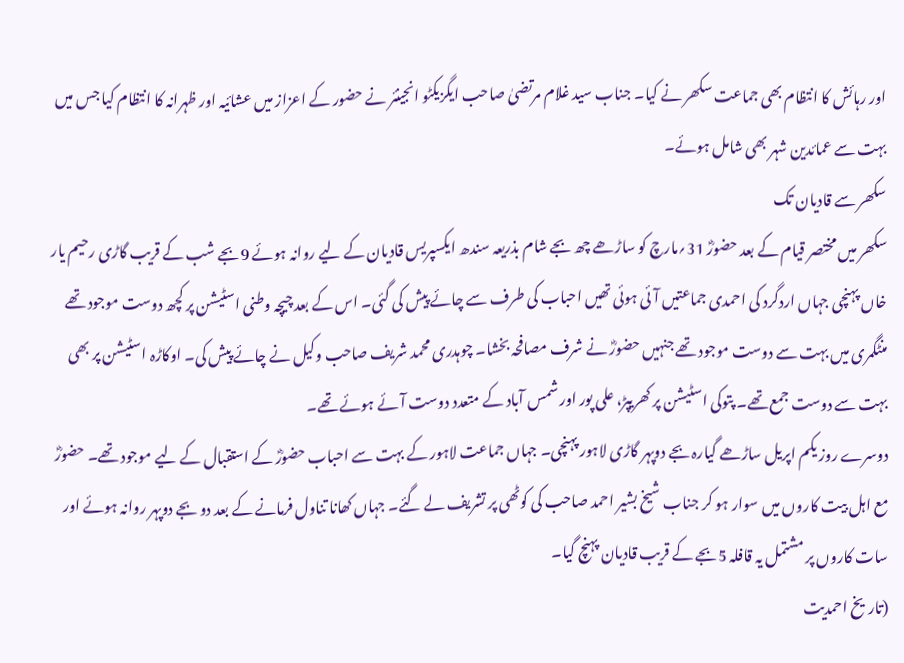اور رہائش کا انتظام بھی جماعت سکھر نے کیا۔ جناب سید غلام مرتضیٰ صاحب ایگزیکٹو انجینئر نے حضور کے اعزاز میں عشائیہ اور ظہرانہ کا انتظام کیا جس میں بہت سے عمائدین شہر بھی شامل ہوئے۔
سکھر سے قادیان تک
سکھر میں مختصر قیام کے بعد حضورؓ 31؍مارچ کو ساڑھے چھ بجے شام بذریعہ سندھ ایکسپریس قادیان کے لیے روانہ ہوئے 9بجے شب کے قریب گاڑی رحیم یار خاں پہنچی جہاں اردگرد کی احمدی جماعتیں آئی ہوئی تھیں احباب کی طرف سے چائے پیش کی گئی۔ اس کے بعد چیچہ وطنی اسٹیشن پر کچھ دوست موجود تھے منٹگمری میں بہت سے دوست موجود تھے جنہیں حضورؓ نے شرف مصافحہ بخشا۔ چوہدری محمد شریف صاحب وکیل نے چائے پیش کی۔ اوکاڑہ اسٹیشن پر بھی بہت سے دوست جمع تھے۔ پتوکی اسٹیشن پر کھریپڑ، علی پور اور شمس آباد کے متعدد دوست آئے ہوئے تھے۔
دوسرے روز یکم اپریل ساڑھے گیارہ بجے دوپہر گاڑی لاہور پہنچی۔ جہاں جماعت لاہور کے بہت سے احباب حضورؓ کے استقبال کے لیے موجود تھے۔ حضورؓ مع اہل بیت کاروں میں سوار ہو کر جناب شیخ بشیر احمد صاحب کی کوٹھی پر تشریف لے گئے۔ جہاں کھانا تناول فرمانے کے بعد دو بجے دوپہر روانہ ہوئے اور سات کاروں پر مشتمل یہ قافلہ 5بجے کے قریب قادیان پہنچ گیا۔
(تاریخ احمدیت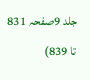جلد 9صفحہ 831 تا 839)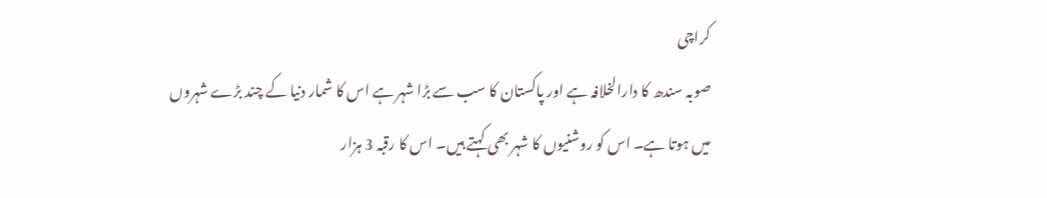کراچی
صوبہ سندھ کا دارالخلافہ ہے اور پاکستان کا سب سے بڑا شہر ہے اس کا شمار دنیا کے چند بڑے شہروں میں ہوتا ہے۔ اس کو روشنیوں کا شہر بھی کہتے ہیں۔ اس کا رقبہ 3 ہزار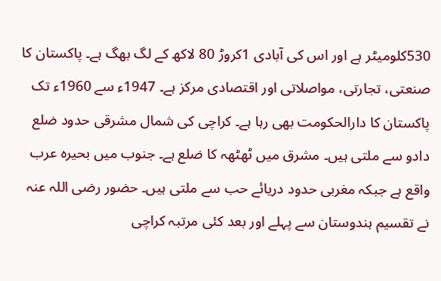530کلومیٹر ہے اور اس کی آبادی 1کروڑ 80 لاکھ کے لگ بھگ ہے۔ پاکستان کا صنعتی، تجارتی، مواصلاتی اور اقتصادی مرکز ہے۔ 1947ء سے 1960ء تک پاکستان کا دارالحکومت بھی رہا ہے۔ کراچی کی شمال مشرقی حدود ضلع دادو سے ملتی ہیں۔ مشرق میں ٹھٹھہ کا ضلع ہے۔ جنوب میں بحیرہ عرب واقع ہے جبکہ مغربی حدود دریائے حب سے ملتی ہیں۔ حضور رضی اللہ عنہ نے تقسیم ہندوستان سے پہلے اور بعد کئی مرتبہ کراچی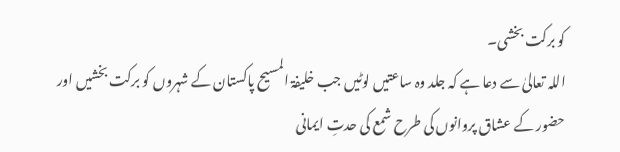کو برکت بخشی۔
اللہ تعالیٰ سے دعا ہے کہ جلد وہ ساعتیں لوٹیں جب خلیفۃ المسیح پاکستان کے شہروں کو برکت بخشیں اور حضور کے عشاق پروانوں کی طرح شمع کی حدتِ ایمانی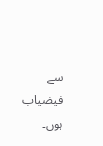سے فیضیاب ہوں۔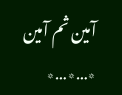آمین ثم آمین
٭…٭…٭